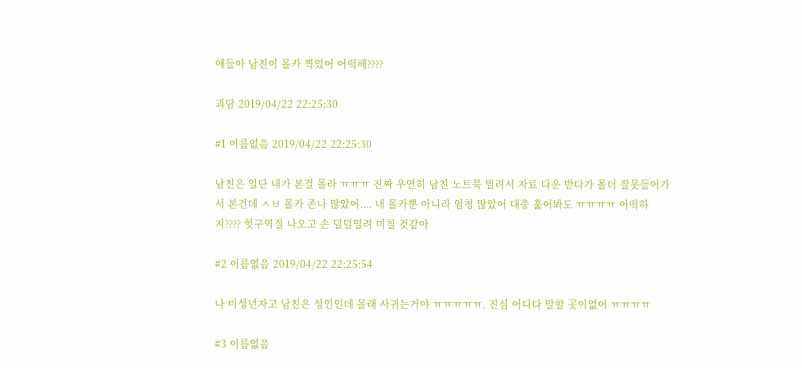애들아 남친이 몰카 찍었어 어떡해????

괴담 2019/04/22 22:25:30

#1 이름없음 2019/04/22 22:25:30

남친은 일단 내가 본걸 몰라 ㅠㅠㅠ 진짜 우연히 남친 노트북 빌려서 자료 다운 받다가 폴더 잘못들어가서 본건데 ㅅㅂ 몰카 존나 많았어.... 내 몰카뿐 아니라 엄청 많았어 대충 훑어봐도 ㅠㅠㅠㅠ 어떡하지???? 헛구역질 나오고 손 덜덜떨려 미칠 것같아

#2 이름없음 2019/04/22 22:25:54

나 미성년자고 남친은 성인인데 몰래 사귀는거야 ㅠㅠㅠㅠㅠ. 진심 어디다 말할 곳이없어 ㅠㅠㅠㅠ

#3 이름없음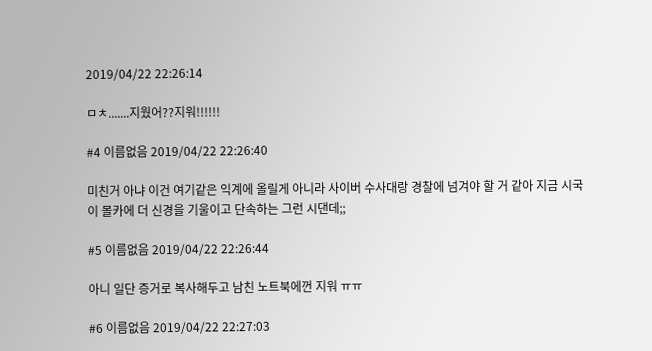2019/04/22 22:26:14

ㅁㅊ.......지웠어??지워!!!!!!

#4 이름없음 2019/04/22 22:26:40

미친거 아냐 이건 여기같은 익계에 올릴게 아니라 사이버 수사대랑 경찰에 넘겨야 할 거 같아 지금 시국이 몰카에 더 신경을 기울이고 단속하는 그런 시댄데;;

#5 이름없음 2019/04/22 22:26:44

아니 일단 증거로 복사해두고 남친 노트북에껀 지워 ㅠㅠ

#6 이름없음 2019/04/22 22:27:03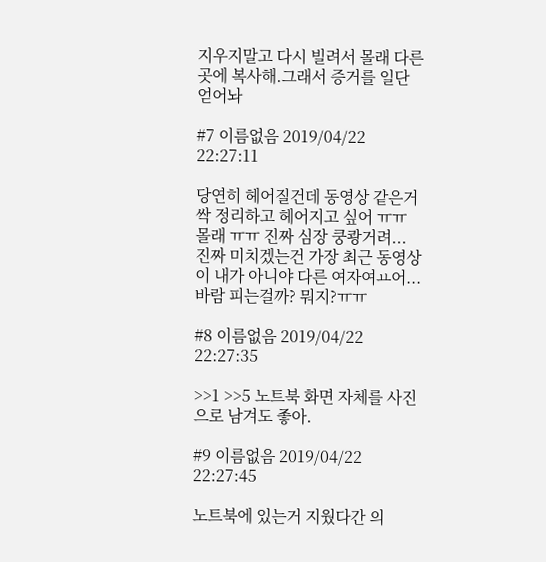지우지말고 다시 빌려서 몰래 다른곳에 복사해.그래서 증거를 일단 얻어놔

#7 이름없음 2019/04/22 22:27:11

당연히 헤어질건데 동영상 같은거 싹 정리하고 헤어지고 싶어 ㅠㅠ 몰래 ㅠㅠ 진짜 심장 쿵쾅거려... 진짜 미치겠는건 가장 최근 동영상이 내가 아니야 다른 여자여ㅛ어... 바람 피는걸까? 뭐지?ㅠㅠ

#8 이름없음 2019/04/22 22:27:35

>>1 >>5 노트북 화면 자체를 사진으로 남겨도 좋아.

#9 이름없음 2019/04/22 22:27:45

노트북에 있는거 지웠다간 의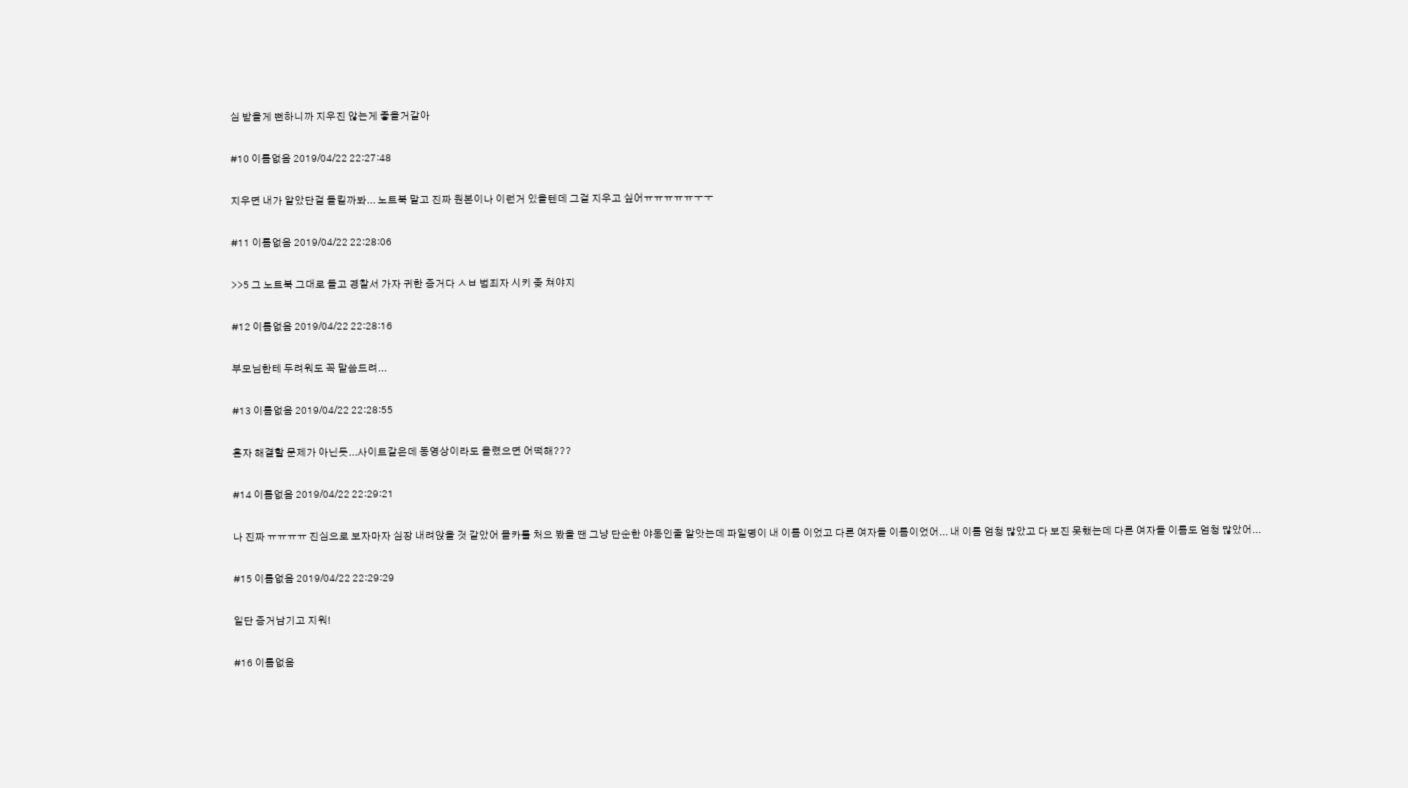심 받을게 뻔하니까 지우진 않는게 좋을거같아

#10 이름없음 2019/04/22 22:27:48

지우면 내가 알았단걸 들킬까봐... 노트북 말고 진짜 원본이나 이런거 있을텐데 그걸 지우고 싶어ㅠㅠㅠㅠㅠㅜㅜ

#11 이름없음 2019/04/22 22:28:06

>>5 그 노트북 그대로 들고 경찰서 가자 귀한 증거다 ㅅㅂ 범죄자 시키 좆 쳐야지

#12 이름없음 2019/04/22 22:28:16

부모님한테 두려워도 꼭 말씀드려...

#13 이름없음 2019/04/22 22:28:55

혼자 해결할 문제가 아닌듯...사이트같은데 동영상이라도 올렸으면 어떡해???

#14 이름없음 2019/04/22 22:29:21

나 진짜 ㅠㅠㅠㅠ 진심으로 보자마자 심장 내려앉을 것 같았어 몰카를 처으 봤을 땐 그냥 단순한 야동인줄 알앗는데 파일명이 내 이름 이었고 다른 여자들 이름이었어... 내 이름 엄청 많았고 다 보진 못했는데 다른 여자들 이름도 엄청 많았어...

#15 이름없음 2019/04/22 22:29:29

일단 증거남기고 지워!

#16 이름없음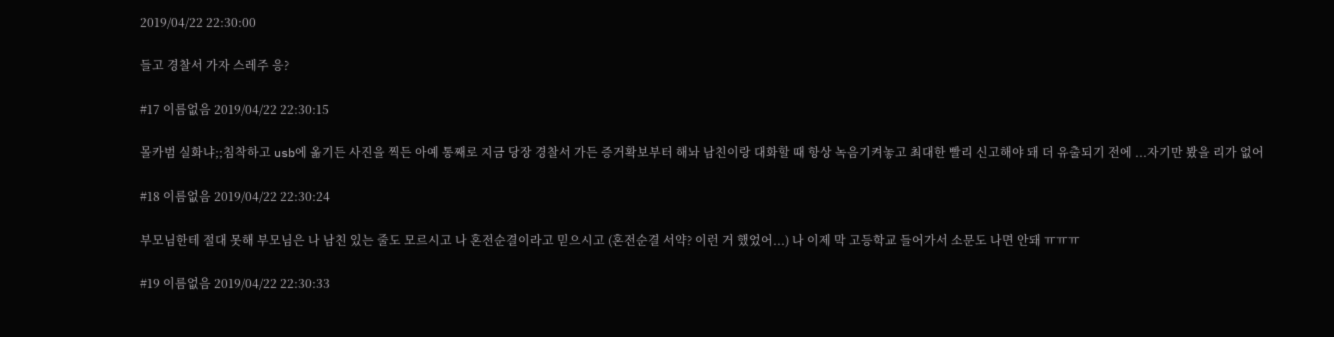2019/04/22 22:30:00

들고 경찰서 가자 스레주 응?

#17 이름없음 2019/04/22 22:30:15

몰카범 실화냐;;침착하고 usb에 옮기든 사진을 찍든 아예 통째로 지금 당장 경찰서 가든 증거확보부터 해놔 남친이랑 대화할 때 항상 녹음기켜놓고 최대한 빨리 신고해야 돼 더 유출되기 전에 ...자기만 봤을 리가 없어

#18 이름없음 2019/04/22 22:30:24

부모님한테 절대 못해 부모님은 나 남친 있는 줄도 모르시고 나 혼전순결이라고 믿으시고 (혼전순결 서약? 이런 거 했었어...) 나 이제 막 고등학교 들어가서 소문도 나면 안돼 ㅠㅠㅠ

#19 이름없음 2019/04/22 22:30:33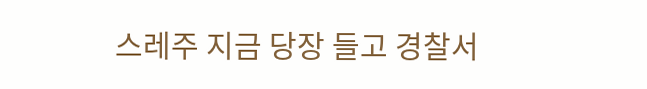스레주 지금 당장 들고 경찰서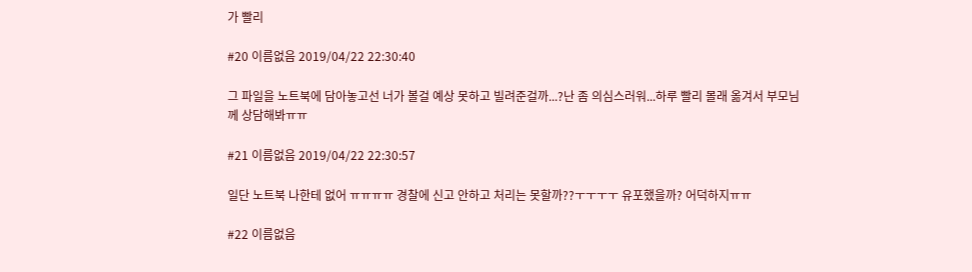가 빨리

#20 이름없음 2019/04/22 22:30:40

그 파일을 노트북에 담아놓고선 너가 볼걸 예상 못하고 빌려준걸까...?난 좀 의심스러워...하루 빨리 몰래 옮겨서 부모님께 상담해봐ㅠㅠ

#21 이름없음 2019/04/22 22:30:57

일단 노트북 나한테 없어 ㅠㅠㅠㅠ 경찰에 신고 안하고 처리는 못할까??ㅜㅜㅜㅜ 유포했을까? 어덕하지ㅠㅠ

#22 이름없음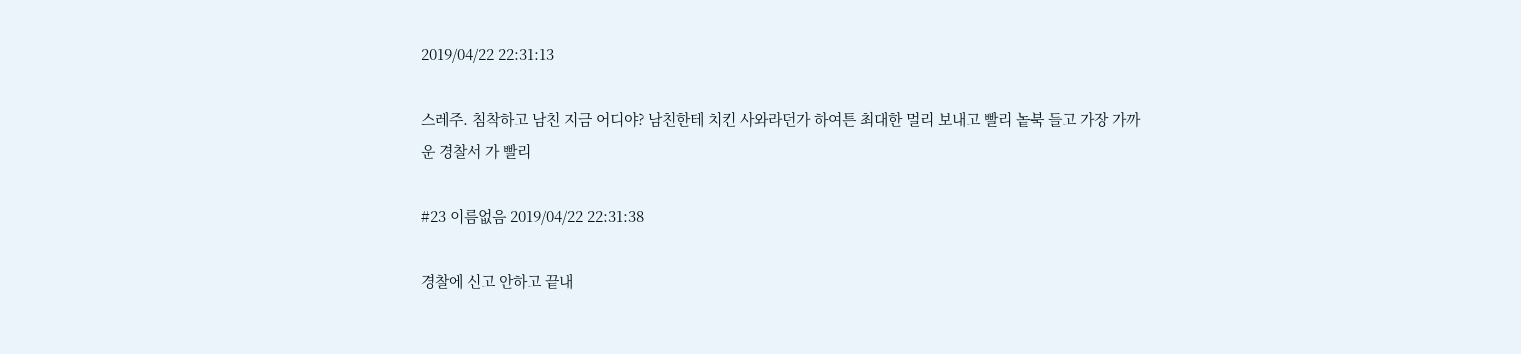2019/04/22 22:31:13

스레주. 침착하고 남친 지금 어디야? 남친한테 치킨 사와라던가 하여튼 최대한 멀리 보내고 빨리 놑북 들고 가장 가까운 경찰서 가 빨리

#23 이름없음 2019/04/22 22:31:38

경찰에 신고 안하고 끝내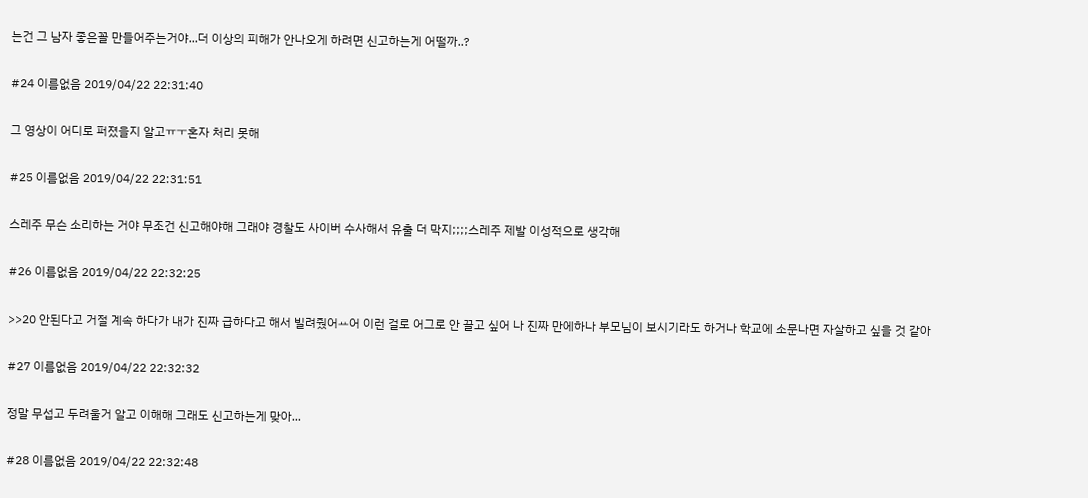는건 그 남자 좋은꼴 만들어주는거야...더 이상의 피해가 안나오게 하려면 신고하는게 어떨까..?

#24 이름없음 2019/04/22 22:31:40

그 영상이 어디로 퍼졌을지 알고ㅠㅜ혼자 처리 못해

#25 이름없음 2019/04/22 22:31:51

스레주 무슨 소리하는 거야 무조건 신고해야해 그래야 경찰도 사이버 수사해서 유출 더 막지;;;;스레주 제발 이성적으로 생각해

#26 이름없음 2019/04/22 22:32:25

>>20 안된다고 거절 계속 하다가 내가 진짜 급하다고 해서 빌려줬어ㅛ어 이런 걸로 어그로 안 끌고 싶어 나 진짜 만에하나 부모님이 보시기라도 하거나 학교에 소문나면 자살하고 싶을 것 같아

#27 이름없음 2019/04/22 22:32:32

정말 무섭고 두려울거 알고 이해해 그래도 신고하는게 맞아...

#28 이름없음 2019/04/22 22:32:48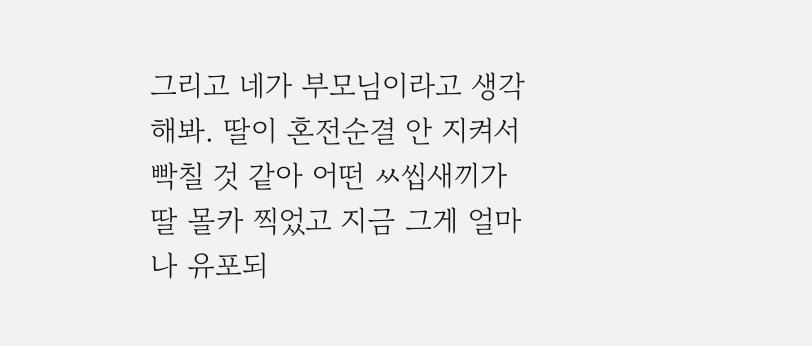그리고 네가 부모님이라고 생각해봐. 딸이 혼전순결 안 지켜서 빡칠 것 같아 어떤 ㅆ씹새끼가 딸 몰카 찍었고 지금 그게 얼마나 유포되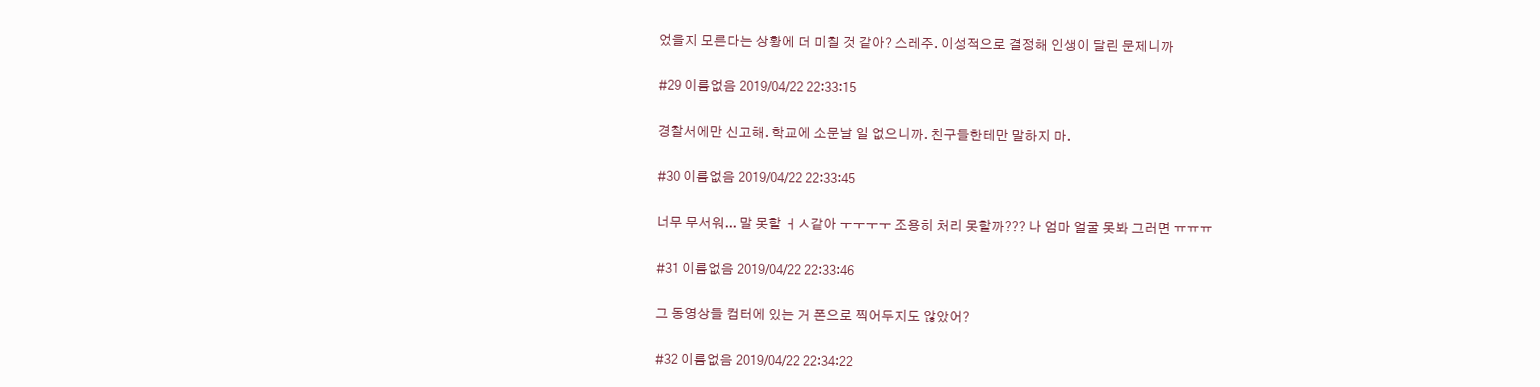었을지 모른다는 상황에 더 미칠 것 같아? 스레주. 이성적으로 결정해 인생이 달린 문제니까

#29 이름없음 2019/04/22 22:33:15

경찰서에만 신고해. 학교에 소문날 일 없으니까. 친구들한테만 말하지 마.

#30 이름없음 2019/04/22 22:33:45

너무 무서워... 말 못할 ㅓㅅ같아 ㅜㅜㅜㅜ 조용히 처리 못할까??? 나 엄마 얼굴 못봐 그러면 ㅠㅠㅠ

#31 이름없음 2019/04/22 22:33:46

그 동영상들 컴터에 있는 거 폰으로 찍어두지도 않았어?

#32 이름없음 2019/04/22 22:34:22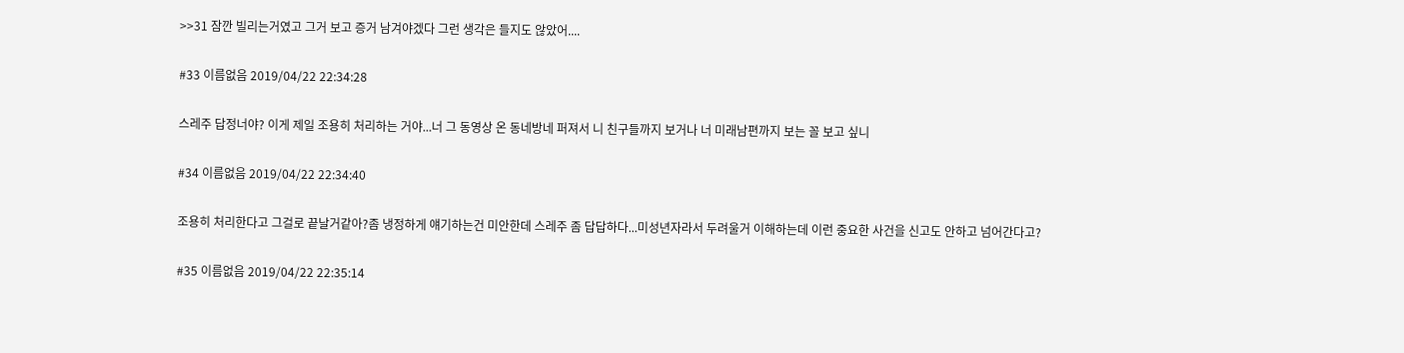>>31 잠깐 빌리는거였고 그거 보고 증거 남겨야겠다 그런 생각은 들지도 않았어....

#33 이름없음 2019/04/22 22:34:28

스레주 답정너야? 이게 제일 조용히 처리하는 거야...너 그 동영상 온 동네방네 퍼져서 니 친구들까지 보거나 너 미래남편까지 보는 꼴 보고 싶니

#34 이름없음 2019/04/22 22:34:40

조용히 처리한다고 그걸로 끝날거같아?좀 냉정하게 얘기하는건 미안한데 스레주 좀 답답하다...미성년자라서 두려울거 이해하는데 이런 중요한 사건을 신고도 안하고 넘어간다고?

#35 이름없음 2019/04/22 22:35:14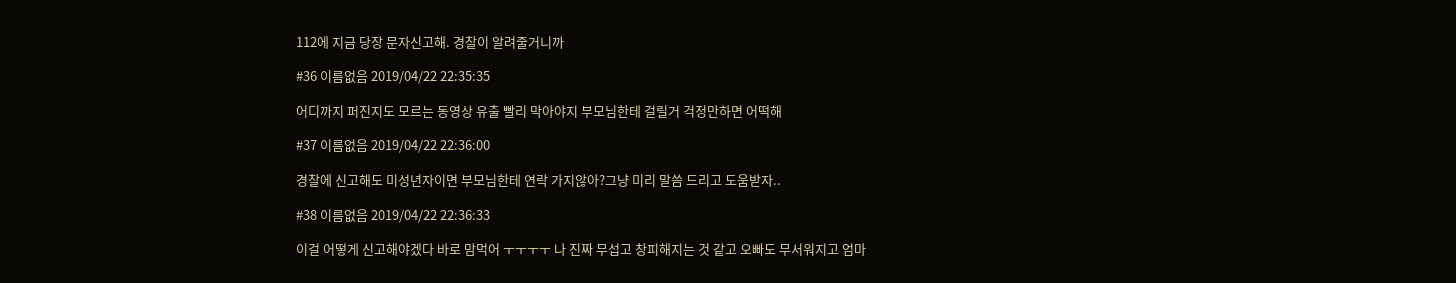112에 지금 당장 문자신고해. 경찰이 알려줄거니까

#36 이름없음 2019/04/22 22:35:35

어디까지 퍼진지도 모르는 동영상 유출 빨리 막아야지 부모님한테 걸릴거 걱정만하면 어떡해

#37 이름없음 2019/04/22 22:36:00

경찰에 신고해도 미성년자이면 부모님한테 연락 가지않아?그냥 미리 말씀 드리고 도움받자..

#38 이름없음 2019/04/22 22:36:33

이걸 어떻게 신고해야겠다 바로 맘먹어 ㅜㅜㅜㅜ 나 진짜 무섭고 창피해지는 것 같고 오빠도 무서워지고 엄마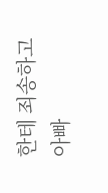한테 죄송하고 아빠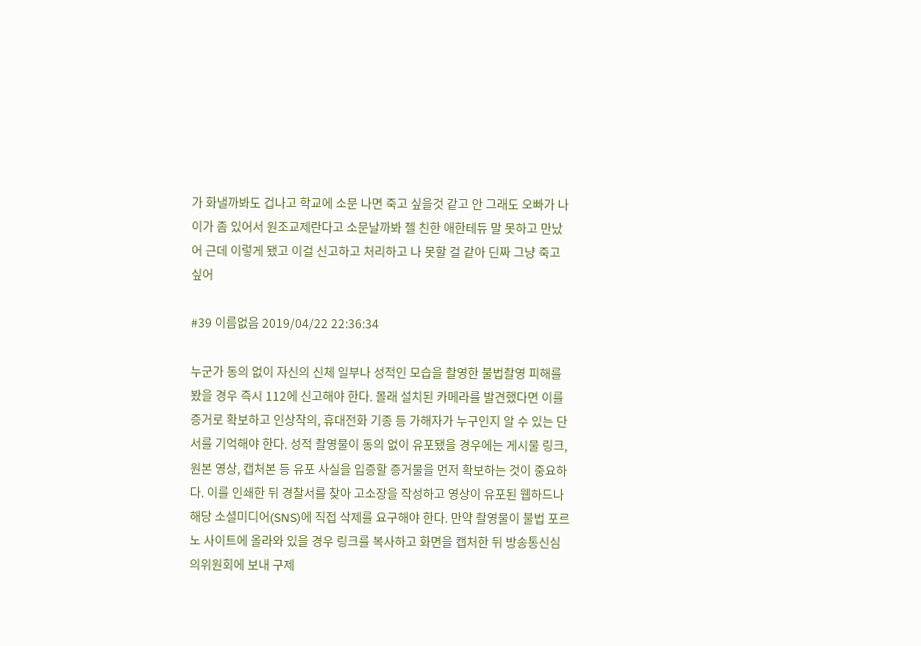가 화낼까봐도 겁나고 학교에 소문 나면 죽고 싶을것 같고 안 그래도 오빠가 나이가 좀 있어서 원조교제란다고 소문날까봐 젤 친한 애한테듀 말 못하고 만났어 근데 이렇게 됐고 이걸 신고하고 처리하고 나 못할 걸 같아 딘짜 그냥 죽고 싶어

#39 이름없음 2019/04/22 22:36:34

누군가 동의 없이 자신의 신체 일부나 성적인 모습을 촬영한 불법촬영 피해를 봤을 경우 즉시 112에 신고해야 한다. 몰래 설치된 카메라를 발견했다면 이를 증거로 확보하고 인상착의, 휴대전화 기종 등 가해자가 누구인지 알 수 있는 단서를 기억해야 한다. 성적 촬영물이 동의 없이 유포됐을 경우에는 게시물 링크, 원본 영상, 캡처본 등 유포 사실을 입증할 증거물을 먼저 확보하는 것이 중요하다. 이를 인쇄한 뒤 경찰서를 찾아 고소장을 작성하고 영상이 유포된 웹하드나 해당 소셜미디어(SNS)에 직접 삭제를 요구해야 한다. 만약 촬영물이 불법 포르노 사이트에 올라와 있을 경우 링크를 복사하고 화면을 캡처한 뒤 방송통신심의위원회에 보내 구제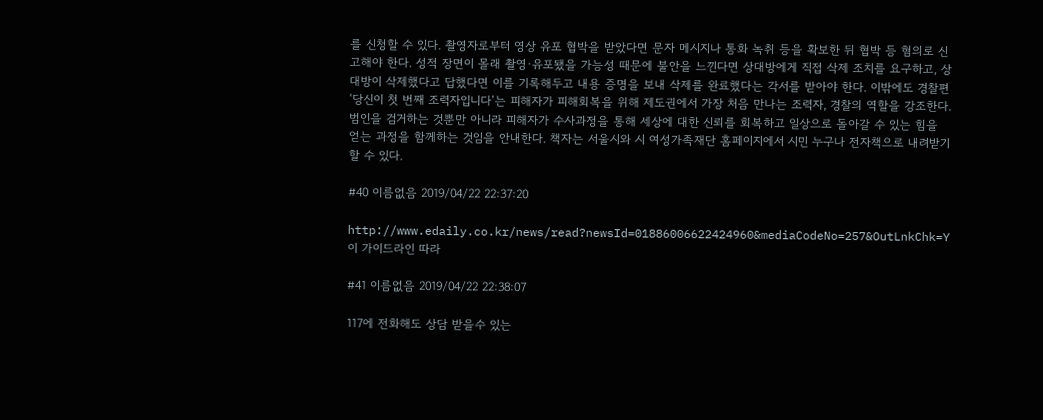를 신청할 수 있다. 촬영자로부터 영상 유포 협박을 받았다면 문자 메시지나 통화 녹취 등을 확보한 뒤 협박 등 혐의로 신고해야 한다. 성적 장면이 몰래 촬영·유포됐을 가능성 때문에 불안을 느낀다면 상대방에게 직접 삭제 조치를 요구하고, 상대방이 삭제했다고 답했다면 이를 기록해두고 내용 증명을 보내 삭제를 완료했다는 각서를 받아야 한다. 이밖에도 경찰편 ‘당신이 첫 번째 조력자입니다’는 피해자가 피해회복을 위해 제도권에서 가장 처음 만나는 조력자, 경찰의 역할을 강조한다. 범인을 검거하는 것뿐만 아니라 피해자가 수사과정을 통해 세상에 대한 신뢰를 회복하고 일상으로 돌아갈 수 있는 힘을 얻는 과정을 함께하는 것임을 안내한다. 책자는 서울시와 시 여성가족재단 홈페이지에서 시민 누구나 전자책으로 내려받기 할 수 있다.

#40 이름없음 2019/04/22 22:37:20

http://www.edaily.co.kr/news/read?newsId=01886006622424960&mediaCodeNo=257&OutLnkChk=Y이 가이드라인 따라

#41 이름없음 2019/04/22 22:38:07

117에 전화해도 상담 받을수 있는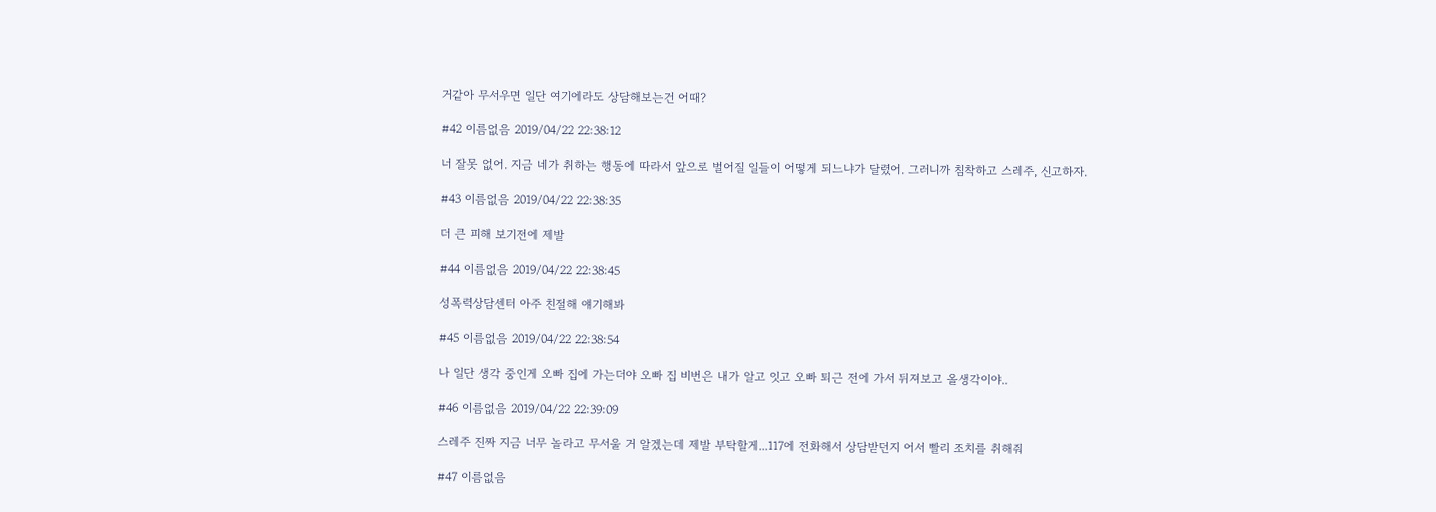거같아 무서우면 일단 여기에라도 상담해보는건 어때?

#42 이름없음 2019/04/22 22:38:12

너 잘못 없어. 지금 네가 취하는 행동에 따라서 앞으로 벌어질 일들이 어떻게 되느냐가 달렸어. 그러니까 침착하고 스레주, 신고하자.

#43 이름없음 2019/04/22 22:38:35

더 큰 피해 보기전에 제발

#44 이름없음 2019/04/22 22:38:45

성폭력상담센터 아주 친절해 얘기해봐

#45 이름없음 2019/04/22 22:38:54

나 일단 생각 중인게 오빠 집에 가는더야 오빠 집 비번은 내가 알고 잇고 오빠 퇴근 전에 가서 뒤져보고 올생각이야..

#46 이름없음 2019/04/22 22:39:09

스레주 진짜 지금 너무 놀라고 무서울 거 알겠는데 제발 부탁할게...117에 전화해서 상담받던지 어서 빨리 조치를 취해줘

#47 이름없음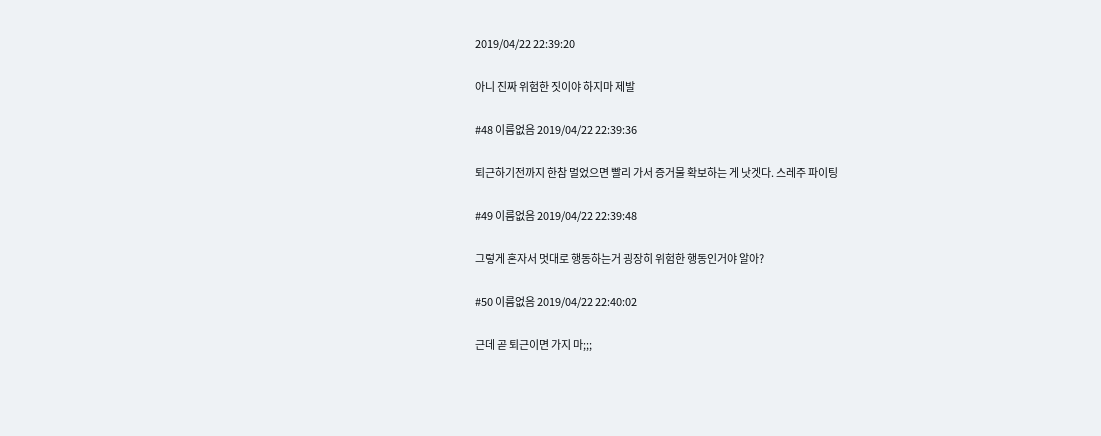2019/04/22 22:39:20

아니 진짜 위험한 짓이야 하지마 제발

#48 이름없음 2019/04/22 22:39:36

퇴근하기전까지 한참 멀었으면 빨리 가서 증거물 확보하는 게 낫겟다. 스레주 파이팅

#49 이름없음 2019/04/22 22:39:48

그렇게 혼자서 멋대로 행동하는거 굉장히 위험한 행동인거야 알아?

#50 이름없음 2019/04/22 22:40:02

근데 곧 퇴근이면 가지 마;;;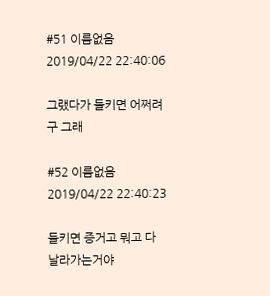#51 이름없음 2019/04/22 22:40:06

그랬다가 들키면 어쩌려구 그래

#52 이름없음 2019/04/22 22:40:23

들키면 증거고 뭐고 다 날라가는거야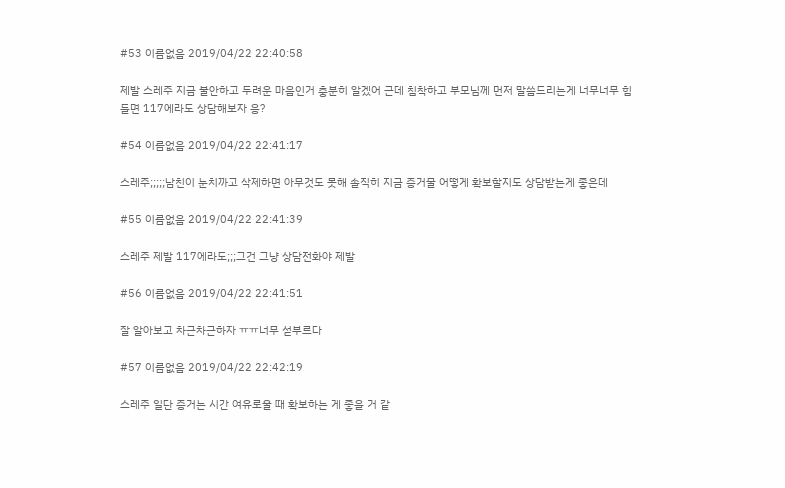#53 이름없음 2019/04/22 22:40:58

제발 스레주 지금 불안하고 두려운 마음인거 충분히 알겠어 근데 침착하고 부모님께 먼저 말씀드리는게 너무너무 힘들면 117에라도 상담해보자 응?

#54 이름없음 2019/04/22 22:41:17

스레주;;;;;남친이 눈치까고 삭제하면 아무것도 못해 솔직히 지금 증거물 어떻게 확보할지도 상담받는게 좋은데

#55 이름없음 2019/04/22 22:41:39

스레주 제발 117에라도;;;그건 그냥 상담전화야 제발

#56 이름없음 2019/04/22 22:41:51

잘 알아보고 차근차근하자 ㅠㅠ너무 섣부르다

#57 이름없음 2019/04/22 22:42:19

스레주 일단 증거는 시간 여유로울 때 확보하는 게 좋을 거 같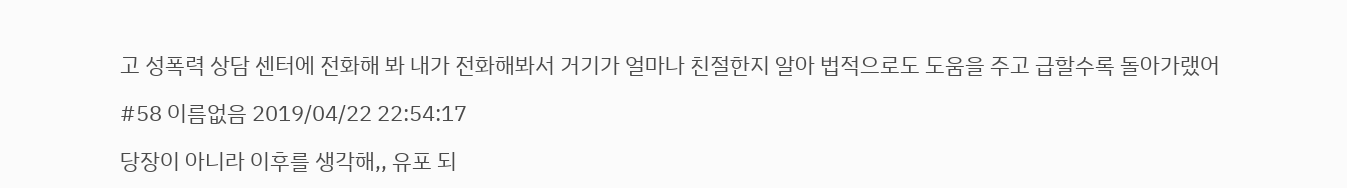고 성폭력 상담 센터에 전화해 봐 내가 전화해봐서 거기가 얼마나 친절한지 알아 법적으로도 도움을 주고 급할수록 돌아가랬어

#58 이름없음 2019/04/22 22:54:17

당장이 아니라 이후를 생각해,, 유포 되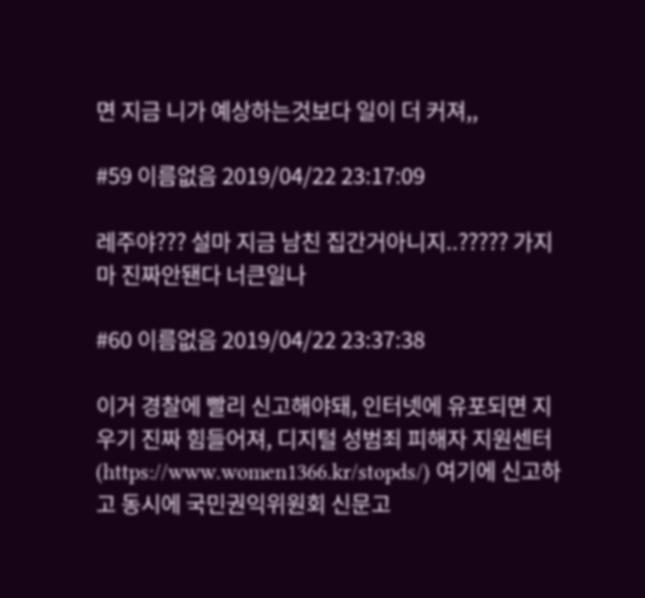면 지금 니가 예상하는것보다 일이 더 커져,,

#59 이름없음 2019/04/22 23:17:09

레주야??? 설마 지금 남친 집간거아니지..????? 가지마 진짜안됀다 너큰일나

#60 이름없음 2019/04/22 23:37:38

이거 경찰에 빨리 신고해야돼, 인터넷에 유포되면 지우기 진짜 힘들어져, 디지털 성범죄 피해자 지원센터(https://www.women1366.kr/stopds/) 여기에 신고하고 동시에 국민권익위원회 신문고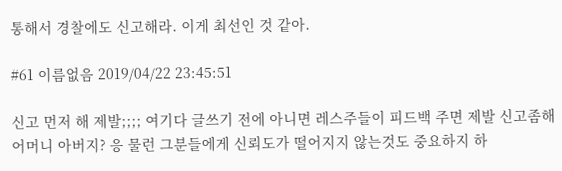통해서 경찰에도 신고해라. 이게 최선인 것 같아.

#61 이름없음 2019/04/22 23:45:51

신고 먼저 해 제발;;;; 여기다 글쓰기 전에 아니면 레스주들이 피드백 주면 제발 신고좀해 어머니 아버지? 응 물런 그분들에게 신뢰도가 떨어지지 않는것도 중요하지 하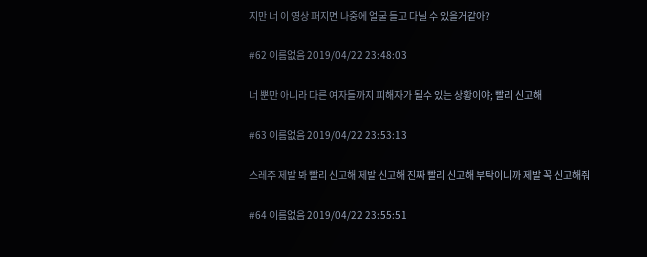지만 너 이 영상 퍼지면 나중에 얼굴 들고 다닐 수 있을거같아?

#62 이름없음 2019/04/22 23:48:03

너 뿐만 아니라 다른 여자들까지 피해자가 될수 있는 상황이야; 빨리 신고해

#63 이름없음 2019/04/22 23:53:13

스레주 제발 봐 빨리 신고해 제발 신고해 진짜 빨리 신고해 부탁이니까 제발 꼭 신고해줘

#64 이름없음 2019/04/22 23:55:51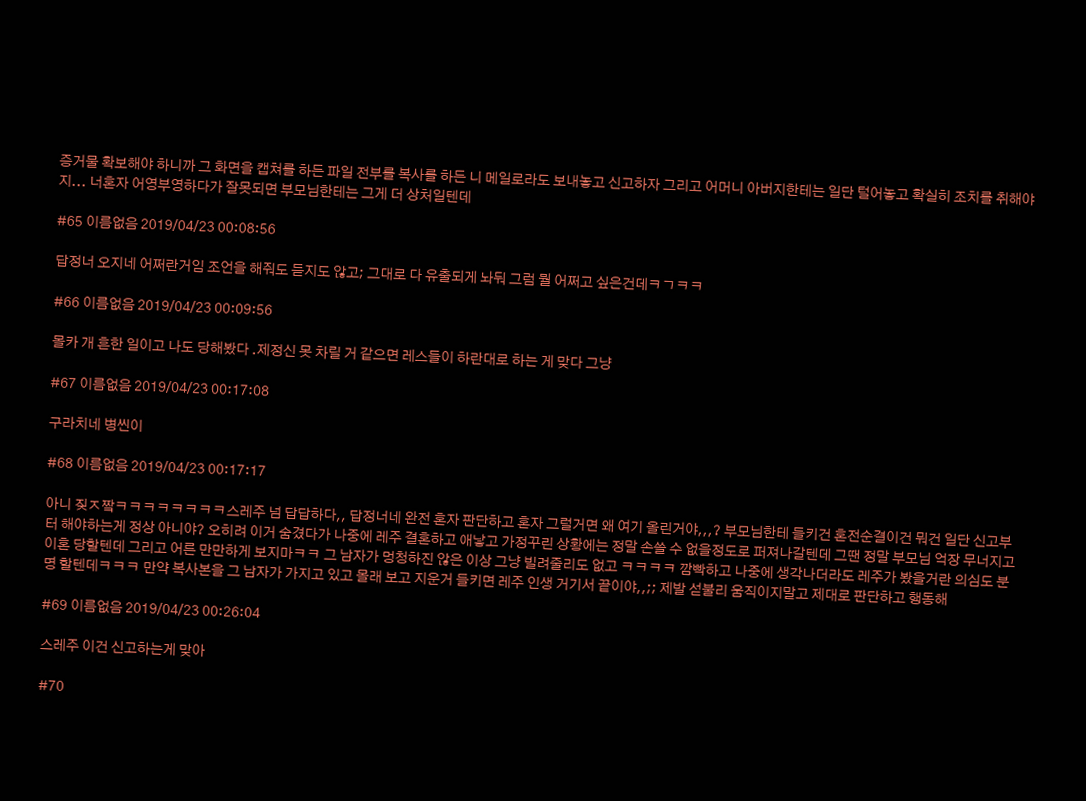증거물 확보해야 하니까 그 화면을 캡쳐를 하든 파일 전부를 복사를 하든 니 메일로라도 보내놓고 신고하자 그리고 어머니 아버지한테는 일단 털어놓고 확실히 조치를 취해야지... 너혼자 어영부영하다가 잘못되면 부모님한테는 그게 더 상처일텐데

#65 이름없음 2019/04/23 00:08:56

답정너 오지네 어쩌란거임 조언을 해줘도 듣지도 않고; 그대로 다 유출되게 놔둬 그럼 뭘 어쩌고 싶은건데ㅋㄱㅋㅋ

#66 이름없음 2019/04/23 00:09:56

몰카 개 흔한 일이고 나도 당해봤다 .제정신 못 차릴 거 같으면 레스들이 하란대로 하는 게 맞다 그냥

#67 이름없음 2019/04/23 00:17:08

구라치네 병씬이

#68 이름없음 2019/04/23 00:17:17

아니 짖ㅈ짴ㅋㅋㅋㅋㅋㅋㅋㅋ스레주 넘 답답하다,, 답정너네 완전 혼자 판단하고 혼자 그럴거면 왜 여기 올린거야,,,? 부모님한테 들키건 혼전순결이건 뭐건 일단 신고부터 해야하는게 정상 아니야? 오히려 이거 숨겼다가 나중에 레주 결혼하고 애낳고 가정꾸린 상황에는 정말 손쓸 수 없을정도로 퍼져나갈텐데 그땐 정말 부모님 억장 무너지고 이혼 당할텐데 그리고 어른 만만하게 보지마ㅋㅋ 그 남자가 멍청하진 않은 이상 그냥 빌려줄리도 없고 ㅋㅋㅋㅋ 깜빡하고 나중에 생각나더라도 레주가 봤을거란 의심도 분명 할텐데ㅋㅋㅋ 만약 복사본을 그 남자가 가지고 있고 몰래 보고 지운거 들키면 레주 인생 거기서 끝이야,,;; 제발 섣불리 움직이지말고 제대로 판단하고 행동해

#69 이름없음 2019/04/23 00:26:04

스레주 이건 신고하는게 맞아

#70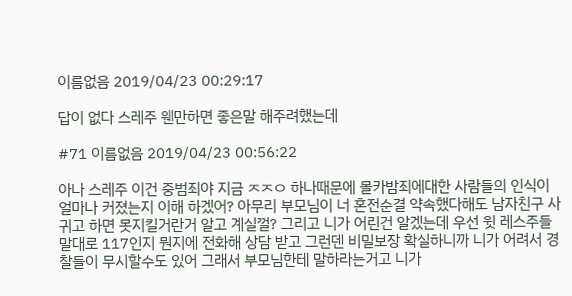이름없음 2019/04/23 00:29:17

답이 없다 스레주 웬만하면 좋은말 해주려했는데

#71 이름없음 2019/04/23 00:56:22

아나 스레주 이건 중범죄야 지금 ㅈㅈㅇ 하나때문에 몰카밤죄에대한 사람들의 인식이 얼마나 커졌는지 이해 하겠어? 아무리 부모님이 너 혼전순결 약속했다해도 남자친구 사귀고 하면 못지킬거란거 알고 계실껄? 그리고 니가 어린건 알겠는데 우선 윗 레스주들 말대로 117인지 뭔지에 전화해 상담 받고 그런덴 비밀보장 확실하니까 니가 어려서 경찰들이 무시할수도 있어 그래서 부모님한테 말하라는거고 니가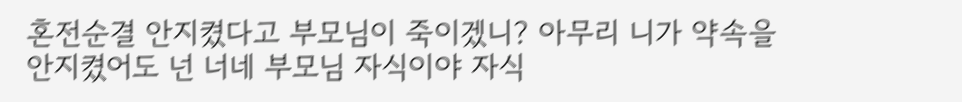혼전순결 안지켰다고 부모님이 죽이겠니? 아무리 니가 약속을 안지켰어도 넌 너네 부모님 자식이야 자식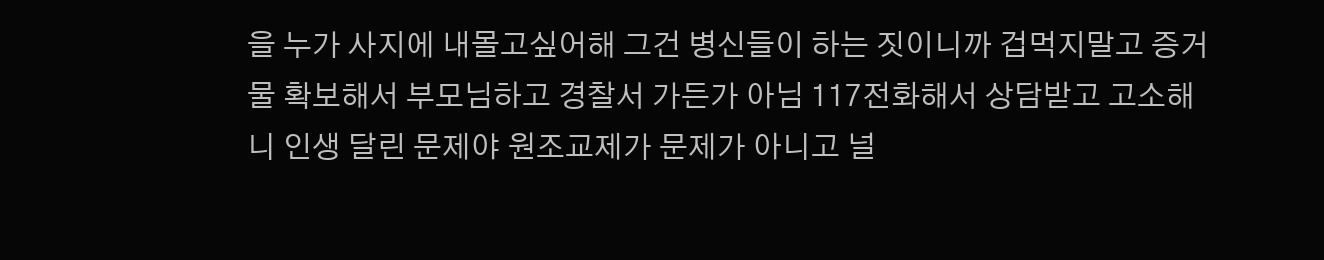을 누가 사지에 내몰고싶어해 그건 병신들이 하는 짓이니까 겁먹지말고 증거물 확보해서 부모님하고 경찰서 가든가 아님 117전화해서 상담받고 고소해 니 인생 달린 문제야 원조교제가 문제가 아니고 널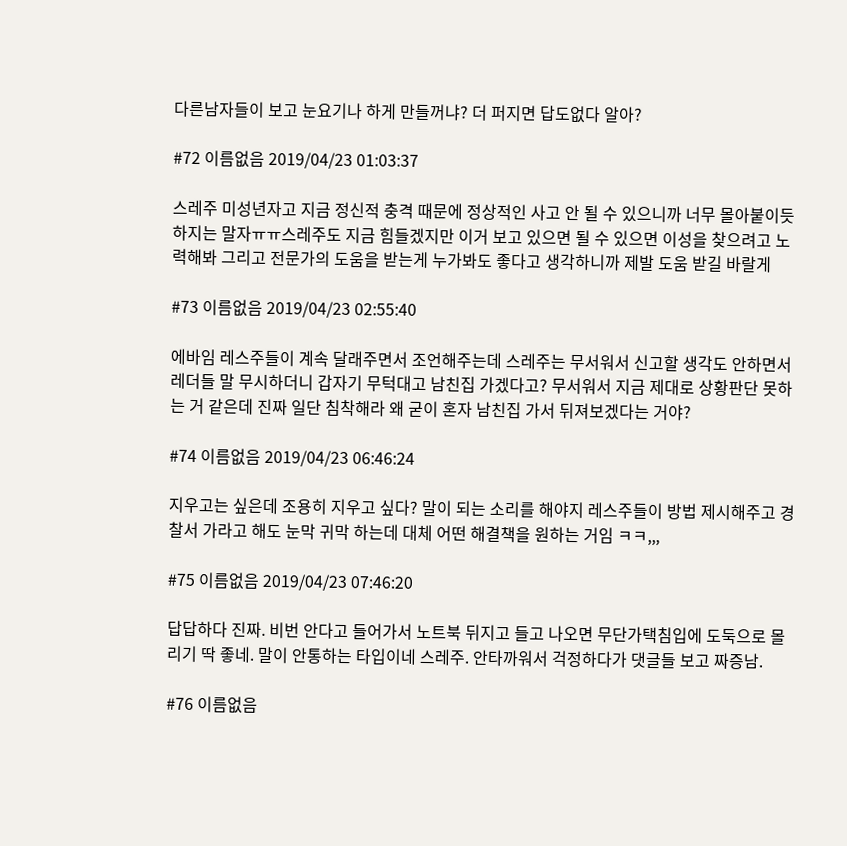다른남자들이 보고 눈요기나 하게 만들꺼냐? 더 퍼지면 답도없다 알아?

#72 이름없음 2019/04/23 01:03:37

스레주 미성년자고 지금 정신적 충격 때문에 정상적인 사고 안 될 수 있으니까 너무 몰아붙이듯 하지는 말자ㅠㅠ스레주도 지금 힘들겠지만 이거 보고 있으면 될 수 있으면 이성을 찾으려고 노력해봐 그리고 전문가의 도움을 받는게 누가봐도 좋다고 생각하니까 제발 도움 받길 바랄게

#73 이름없음 2019/04/23 02:55:40

에바임 레스주들이 계속 달래주면서 조언해주는데 스레주는 무서워서 신고할 생각도 안하면서 레더들 말 무시하더니 갑자기 무턱대고 남친집 가겠다고? 무서워서 지금 제대로 상황판단 못하는 거 같은데 진짜 일단 침착해라 왜 굳이 혼자 남친집 가서 뒤져보겠다는 거야?

#74 이름없음 2019/04/23 06:46:24

지우고는 싶은데 조용히 지우고 싶다? 말이 되는 소리를 해야지 레스주들이 방법 제시해주고 경찰서 가라고 해도 눈막 귀막 하는데 대체 어떤 해결책을 원하는 거임 ㅋㅋ,,,

#75 이름없음 2019/04/23 07:46:20

답답하다 진짜. 비번 안다고 들어가서 노트북 뒤지고 들고 나오면 무단가택침입에 도둑으로 몰리기 딱 좋네. 말이 안통하는 타입이네 스레주. 안타까워서 걱정하다가 댓글들 보고 짜증남.

#76 이름없음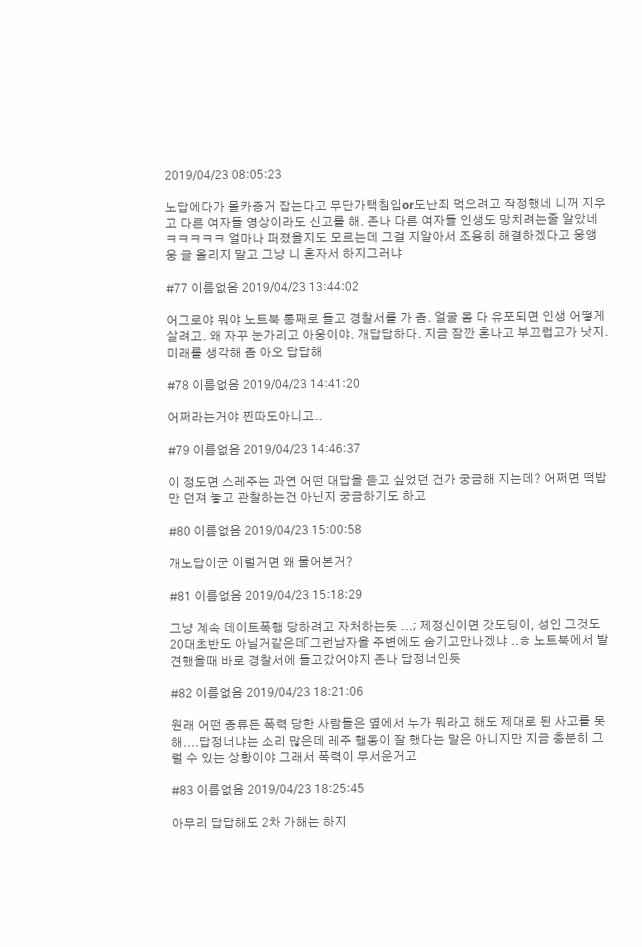2019/04/23 08:05:23

노답에다가 몰카증거 잡는다고 무단가택침입or도난죄 먹으려고 작정했네 니꺼 지우고 다른 여자들 영상이라도 신고를 해. 존나 다른 여자들 인생도 망치려는줄 알았네 ㅋㅋㅋㅋㅋ 얼마나 퍼졌을지도 모르는데 그걸 지알아서 조용히 해결하겠다고 웅앵웅 글 올리지 말고 그냥 니 혼자서 하지그러냐

#77 이름없음 2019/04/23 13:44:02

어그로야 뭐야 노트북 통째로 들고 경찰서를 가 좀. 얼굴 몸 다 유포되면 인생 어떻게 살려고. 왜 자꾸 눈가리고 아웅이야. 개답답하다. 지금 잠깐 혼나고 부끄럽고가 낫지. 미래를 생각해 좀 아오 답답해

#78 이름없음 2019/04/23 14:41:20

어쩌라는거야 찐따도아니고..

#79 이름없음 2019/04/23 14:46:37

이 정도면 스레주는 과연 어떤 대답을 듣고 싶었던 건가 궁금해 지는데? 어쩌면 떡밥만 던져 놓고 관찰하는건 아닌지 궁금하기도 하고

#80 이름없음 2019/04/23 15:00:58

개노답이군 이럴거면 왜 물어본거?

#81 이름없음 2019/04/23 15:18:29

그냥 계속 데이트폭행 당하려고 자처하는듯 ...; 제정신이면 갓도딩이, 성인 그것도 20대초반도 아닐거같은데̄̈ 그런남자을 주변에도 숨기고만나겠냐 ..ㅎ 노트북에서 발견했을때 바로 경찰서에 들고갔어야지 존나 답정너인듯

#82 이름없음 2019/04/23 18:21:06

원래 어떤 종류든 폭력 당한 사람들은 옆에서 누가 뭐라고 해도 제대로 된 사고를 못 해....답정너냐는 소리 많은데 레주 행동이 잘 했다는 말은 아니지만 지금 충분히 그럴 수 있는 상황이야 그래서 폭력이 무서운거고

#83 이름없음 2019/04/23 18:25:45

아무리 답답해도 2차 가해는 하지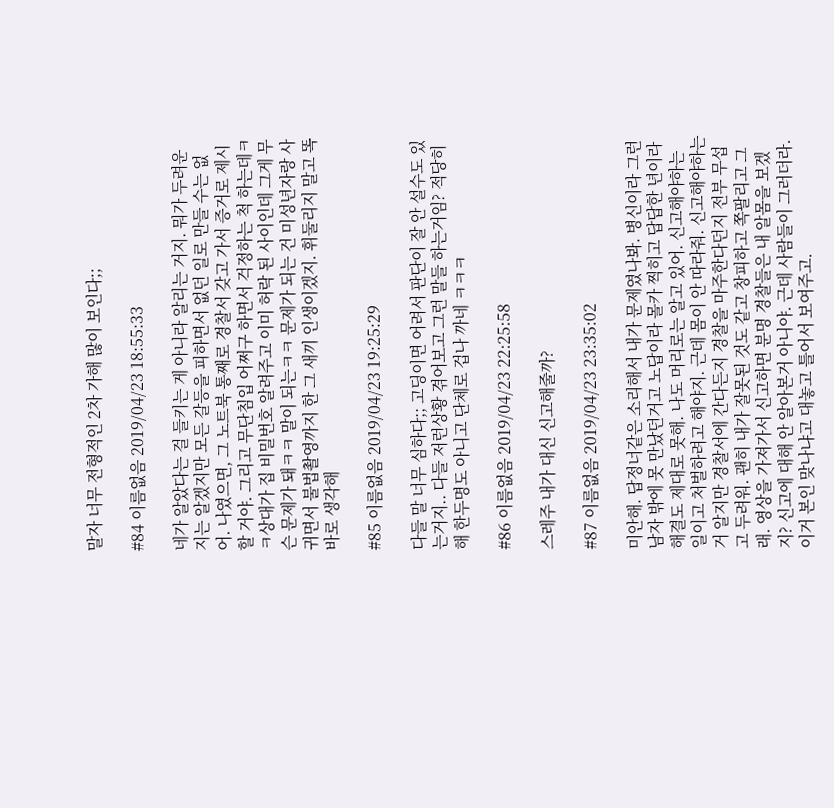말자 너무 전형적인 2차 가해 많이 보인다;;

#84 이름없음 2019/04/23 18:55:33

네가 알았다는 걸 들키는 게 아니라 알리는 거지. 뭐가 두려운지는 알겠지만 모든 갈등을 피하면서 없던 일로 만들 수는 없어. 나였으면, 그 노트북 통째로 경찰서 갖고 가서 증거로 제시할 거야. 그리고 무단침입 어쩌구 하면서 걱정하는 척 하는데ㅋㅋ상대가 집 비밀번호 알려주고 이미 허락 된 사이인데 그게 무슨 문제가 돼ㅋㅋ 말이 되는ㅋㅋ 문제가 되는 건 미성년자랑 사귀면서 불법촬영까지 한 그 새끼 인생이겠지. 휘둘리지 말고 똑바로 생각해

#85 이름없음 2019/04/23 19:25:29

다들 말 너무 심하다;; 고딩이면 어려서 판단이 잘 안 설수도 있는거지.. 다들 저런상황 겪어보고 그런 말들 하는거임? 적당히 해 한두명도 아니고 단체로 겁나 까네 ㅋㅋㅋ

#86 이름없음 2019/04/23 22:25:58

스레주 내가 대신 신고해줄까?

#87 이름없음 2019/04/23 23:35:02

미안해. 답정너같은 소리해서 내가 문제였나봐. 병신이라 그런 남자 밖에 못 만났던거고 노답이라 몰카 찍히고 답답한 년이라 해결도 제대로 못해. 나도 머리로는 알고 있어. 신고해야하는 일이고 처벌하려고 해야지. 근데 몸이 안 따라줘. 신고해야하는거 알지만 경찰서에 간다든지 경찰을 마주한다던지 전부 무섭고 두려워. 괜히 내가 잘못된 것도 같고 창피하고 쪽팔리고 그래. 영상을 가져가서 신고하면 분명 경찰들은 내 알몸을 보겠지? 신고에 대해 안 알아본거 아니야. 근데 사람들이 그러더라. 이거 본인 맞나냐고 대놓고 틀어서 보여주고.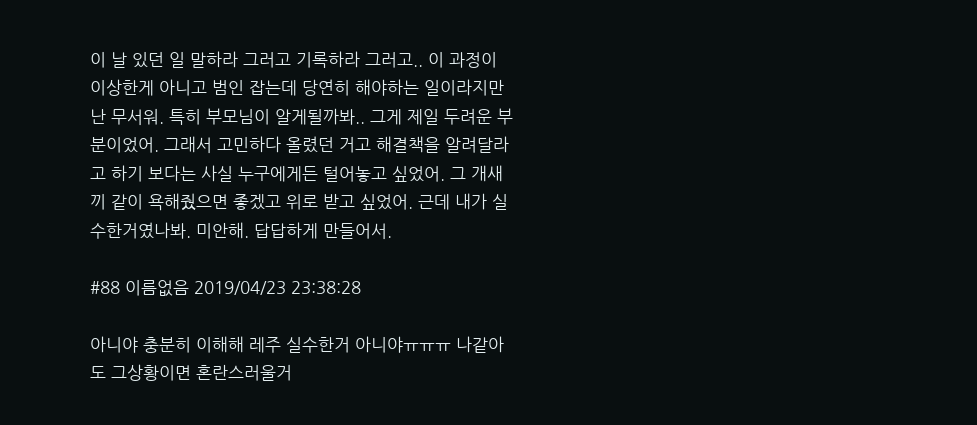이 날 있던 일 말하라 그러고 기록하라 그러고.. 이 과정이 이상한게 아니고 범인 잡는데 당연히 해야하는 일이라지만 난 무서워. 특히 부모님이 알게될까봐.. 그게 제일 두려운 부분이었어. 그래서 고민하다 올렸던 거고 해결책을 알려달라고 하기 보다는 사실 누구에게든 털어놓고 싶었어. 그 개새끼 같이 욕해줬으면 좋겠고 위로 받고 싶었어. 근데 내가 실수한거였나봐. 미안해. 답답하게 만들어서.

#88 이름없음 2019/04/23 23:38:28

아니야 충분히 이해해 레주 실수한거 아니야ㅠㅠㅠ 나같아도 그상황이면 혼란스러울거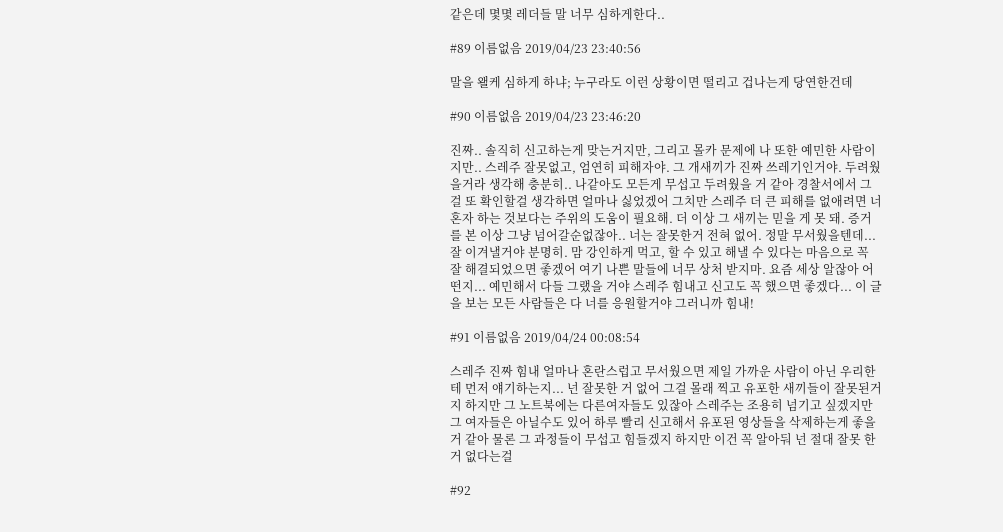같은데 몇몇 레더들 말 너무 심하게한다..

#89 이름없음 2019/04/23 23:40:56

말을 왤케 심하게 하냐; 누구라도 이런 상황이면 떨리고 겁나는게 당연한건데

#90 이름없음 2019/04/23 23:46:20

진짜.. 솔직히 신고하는게 맞는거지만, 그리고 몰카 문제에 나 또한 예민한 사람이지만.. 스레주 잘못없고, 엄연히 피해자야. 그 개새끼가 진짜 쓰레기인거야. 두려웠을거라 생각해 충분히.. 나같아도 모든게 무섭고 두려웠을 거 같아 경찰서에서 그걸 또 확인할걸 생각하면 얼마나 싫었겠어 그치만 스레주 더 큰 피해를 없애려면 너 혼자 하는 것보다는 주위의 도움이 필요해. 더 이상 그 새끼는 믿을 게 못 돼. 증거를 본 이상 그냥 넘어갈순없잖아.. 너는 잘못한거 전혀 없어. 정말 무서웠을텐데... 잘 이겨낼거야 분명히. 맘 강인하게 먹고, 할 수 있고 해낼 수 있다는 마음으로 꼭 잘 해결되었으면 좋겠어 여기 나쁜 말들에 너무 상처 받지마. 요즘 세상 알잖아 어떤지... 예민해서 다들 그랬을 거야 스레주 힘내고 신고도 꼭 했으면 좋겠다... 이 글을 보는 모든 사람들은 다 너를 응원할거야 그러니까 힘내!

#91 이름없음 2019/04/24 00:08:54

스레주 진짜 힘내 얼마나 혼란스럽고 무서웠으면 제일 가까운 사람이 아닌 우리한테 먼저 얘기하는지... 넌 잘못한 거 없어 그걸 몰래 찍고 유포한 새끼들이 잘못된거지 하지만 그 노트북에는 다른여자들도 있잖아 스레주는 조용히 넘기고 싶겠지만 그 여자들은 아닐수도 있어 하루 빨리 신고해서 유포된 영상들을 삭제하는게 좋을 거 같아 물론 그 과정들이 무섭고 힘들겠지 하지만 이건 꼭 알아둬 넌 절대 잘못 한 거 없다는걸

#92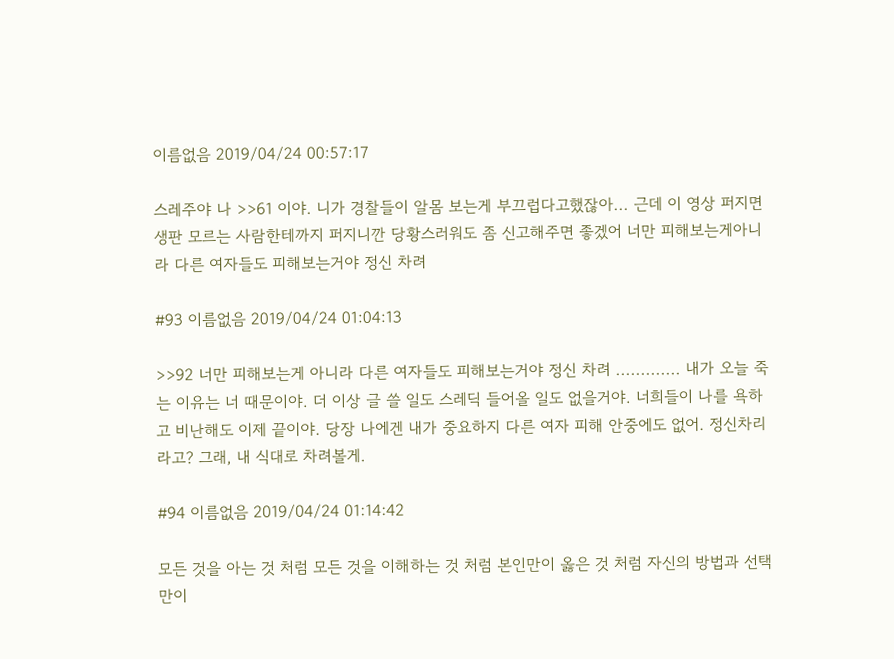이름없음 2019/04/24 00:57:17

스레주야 나 >>61 이야. 니가 경찰들이 알몸 보는게 부끄럽다고했잖아... 근데 이 영상 퍼지면 생판 모르는 사람한테까지 퍼지니깐 당황스러워도 좀 신고해주면 좋겠어 너만 피해보는게아니라 다른 여자들도 피해보는거야 정신 차려

#93 이름없음 2019/04/24 01:04:13

>>92 너만 피해보는게 아니라 다른 여자들도 피해보는거야 정신 차려 ............. 내가 오늘 죽는 이유는 너 때문이야. 더 이상 글 쓸 일도 스레딕 들어올 일도 없을거야. 너희들이 나를 욕하고 비난해도 이제 끝이야. 당장 나에겐 내가 중요하지 다른 여자 피해 안중에도 없어. 정신차리라고? 그래, 내 식대로 차려볼게.

#94 이름없음 2019/04/24 01:14:42

모든 것을 아는 것 처럼 모든 것을 이해하는 것 처럼 본인만이 옳은 것 처럼 자신의 방법과 선택만이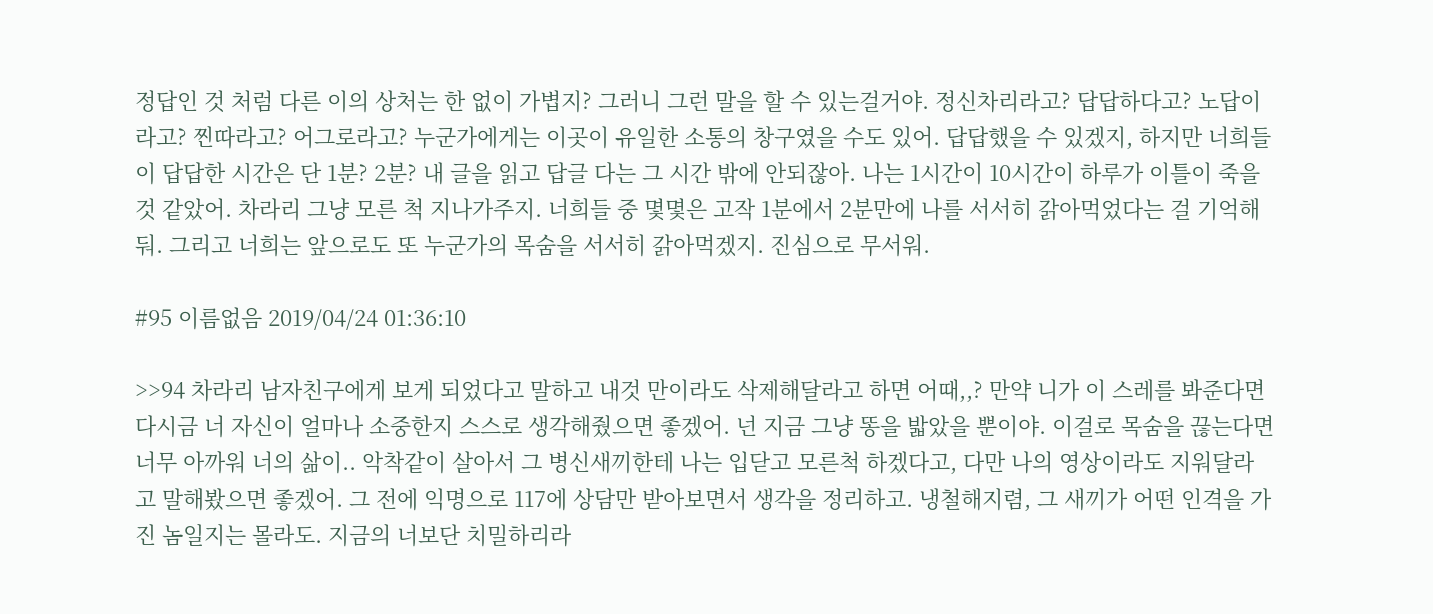정답인 것 처럼 다른 이의 상처는 한 없이 가볍지? 그러니 그런 말을 할 수 있는걸거야. 정신차리라고? 답답하다고? 노답이라고? 찐따라고? 어그로라고? 누군가에게는 이곳이 유일한 소통의 창구였을 수도 있어. 답답했을 수 있겠지, 하지만 너희들이 답답한 시간은 단 1분? 2분? 내 글을 읽고 답글 다는 그 시간 밖에 안되잖아. 나는 1시간이 10시간이 하루가 이틀이 죽을 것 같았어. 차라리 그냥 모른 척 지나가주지. 너희들 중 몇몇은 고작 1분에서 2분만에 나를 서서히 갉아먹었다는 걸 기억해둬. 그리고 너희는 앞으로도 또 누군가의 목숨을 서서히 갉아먹겠지. 진심으로 무서워.

#95 이름없음 2019/04/24 01:36:10

>>94 차라리 남자친구에게 보게 되었다고 말하고 내것 만이라도 삭제해달라고 하면 어때,,? 만약 니가 이 스레를 봐준다면 다시금 너 자신이 얼마나 소중한지 스스로 생각해줬으면 좋겠어. 넌 지금 그냥 똥을 밟았을 뿐이야. 이걸로 목숨을 끊는다면 너무 아까워 너의 삶이.. 악착같이 살아서 그 병신새끼한테 나는 입닫고 모른척 하겠다고, 다만 나의 영상이라도 지워달라고 말해봤으면 좋겠어. 그 전에 익명으로 117에 상담만 받아보면서 생각을 정리하고. 냉철해지렴, 그 새끼가 어떤 인격을 가진 놈일지는 몰라도. 지금의 너보단 치밀하리라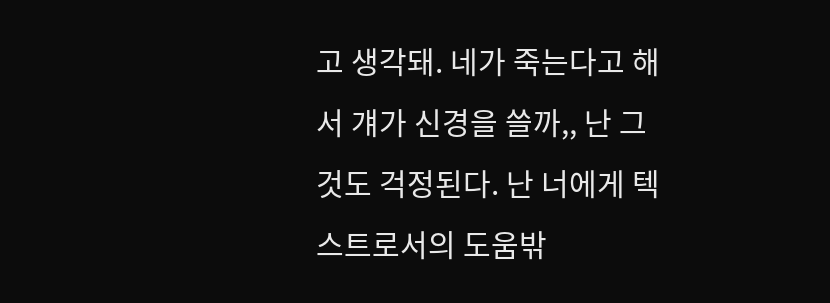고 생각돼. 네가 죽는다고 해서 걔가 신경을 쓸까,, 난 그것도 걱정된다. 난 너에게 텍스트로서의 도움밖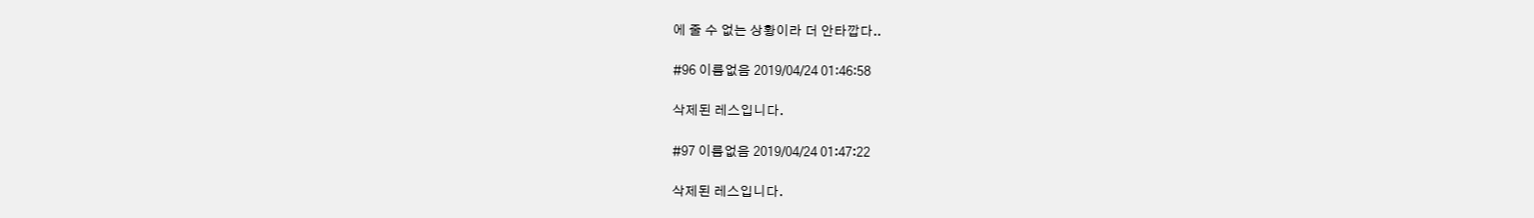에 줄 수 없는 상황이라 더 안타깝다..

#96 이름없음 2019/04/24 01:46:58

삭제된 레스입니다.

#97 이름없음 2019/04/24 01:47:22

삭제된 레스입니다.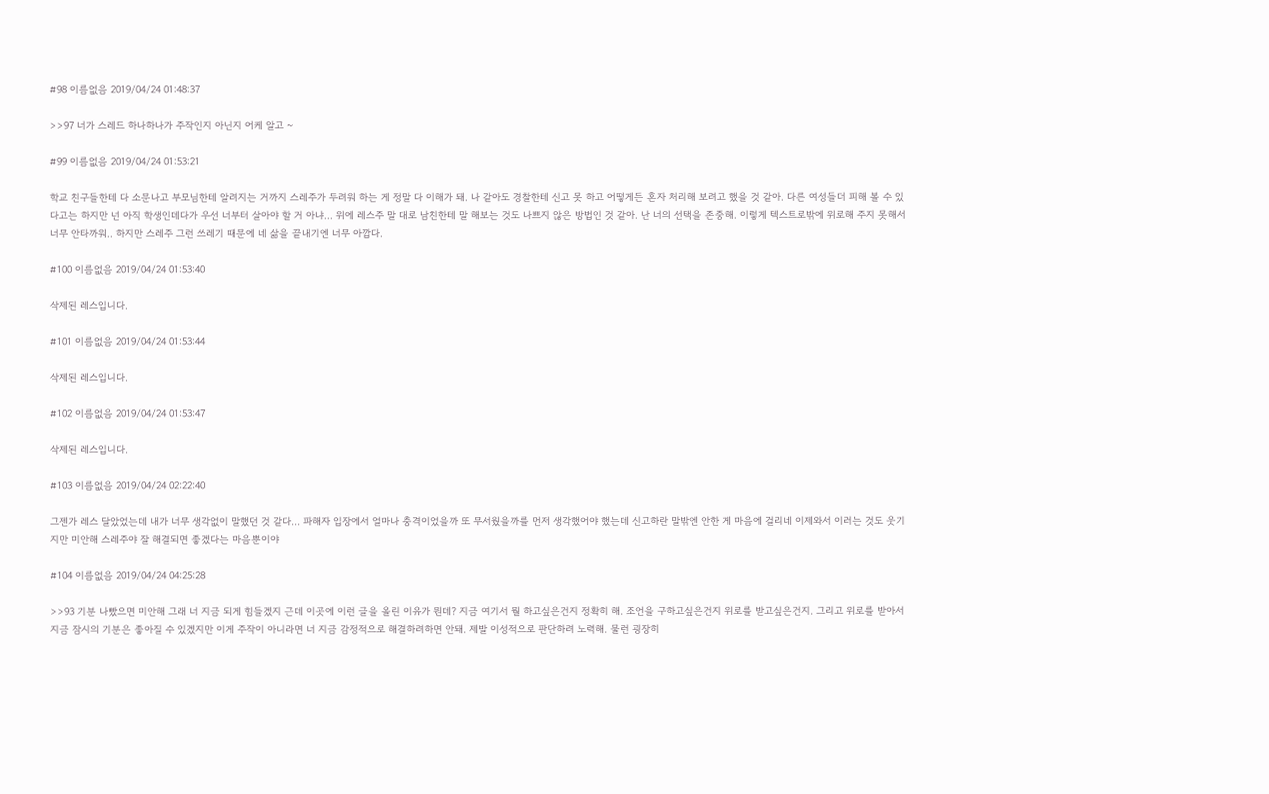#98 이름없음 2019/04/24 01:48:37

>>97 너가 스레드 하나하나가 주작인지 아닌지 어케 알고 ~

#99 이름없음 2019/04/24 01:53:21

학교 친구들한테 다 소문나고 부모님한테 알려지는 거까지 스레주가 두려워 하는 게 정말 다 이해가 돼. 나 같아도 경찰한테 신고 못 하고 어떻게든 혼자 처리해 보려고 했을 것 같아. 다른 여성들더 피해 볼 수 있다고는 하지만 넌 아직 학생인데다가 우선 너부터 살아야 할 거 아냐... 위에 레스주 말 대로 남친한테 말 해보는 것도 나쁘지 않은 방법인 것 같아. 난 너의 선택을 존중해. 이렇게 텍스트로밖에 위로해 주지 못해서 너무 안타까워.. 하지만 스레주 그런 쓰레기 때문에 네 삶을 끝내기엔 너무 아깝다.

#100 이름없음 2019/04/24 01:53:40

삭제된 레스입니다.

#101 이름없음 2019/04/24 01:53:44

삭제된 레스입니다.

#102 이름없음 2019/04/24 01:53:47

삭제된 레스입니다.

#103 이름없음 2019/04/24 02:22:40

그젠가 레스 달았었는데 내가 너무 생각없이 말했던 것 같다... 파해자 입장에서 얼마나 충격이었을까 또 무서웠을까를 먼저 생각했어야 했는데 신고하란 말밖엔 안한 게 마음에 걸리네 이제와서 이러는 것도 웃기지만 미안해 스레주야 잘 해결되면 좋겠다는 마음뿐이야

#104 이름없음 2019/04/24 04:25:28

>>93 기분 나빴으면 미안해 그래 너 지금 되게 힘들겠지 근데 이곳에 이런 글을 올린 이유가 뭔데? 지금 여기서 뭘 하고싶은건지 정확히 해. 조언을 구하고싶은건지 위로를 받고싶은건지. 그리고 위로를 받아서 지금 잠시의 기분은 좋아질 수 있겠지만 이게 주작이 아니라면 너 지금 감정적으로 해결하려하면 안돼. 제발 이성적으로 판단하려 노력해. 물런 굉장히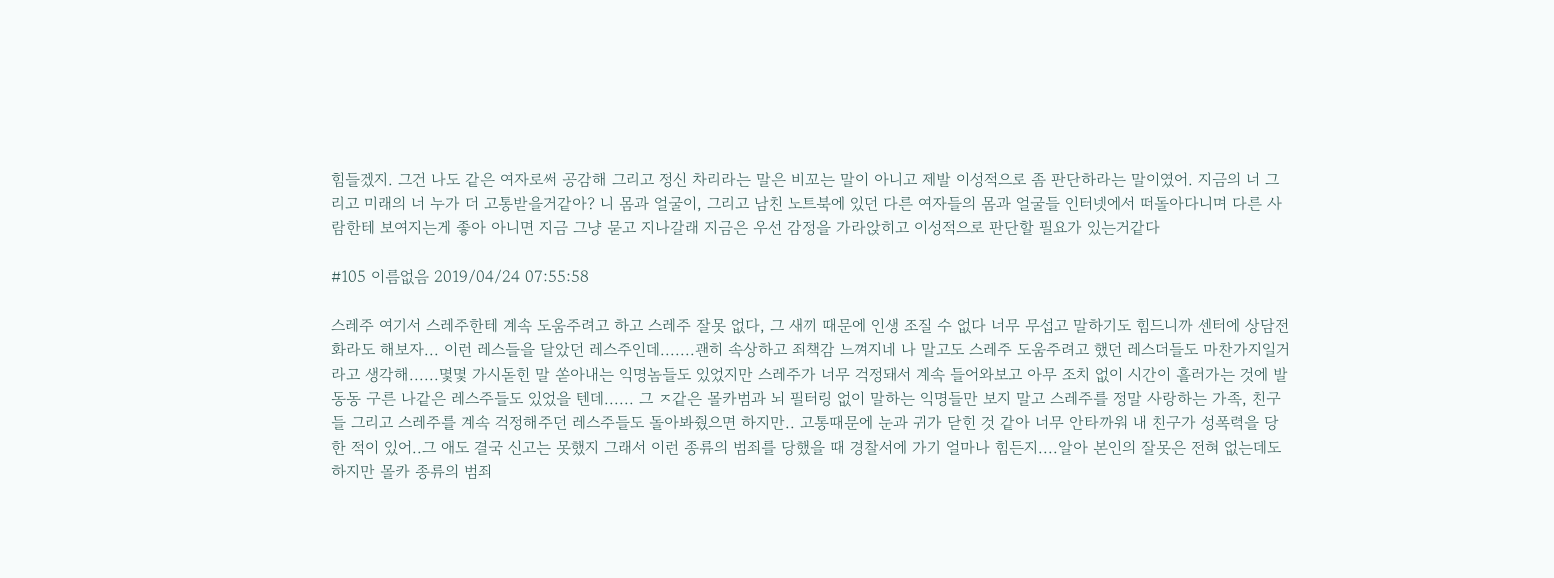힘들겠지. 그건 나도 같은 여자로써 공감해 그리고 정신 차리라는 말은 비꼬는 말이 아니고 제발 이성적으로 좀 판단하라는 말이였어. 지금의 너 그리고 미래의 너 누가 더 고통받을거같아? 니 몸과 얼굴이, 그리고 남친 노트북에 있던 다른 여자들의 몸과 얼굴들 인터넷에서 떠돌아다니며 다른 사람한테 보여지는게 좋아 아니면 지금 그냥 묻고 지나갈래 지금은 우선 감정을 가라앉히고 이성적으로 판단할 필요가 있는거같다

#105 이름없음 2019/04/24 07:55:58

스레주 여기서 스레주한테 계속 도움주려고 하고 스레주 잘못 없다, 그 새끼 때문에 인생 조질 수 없다 너무 무섭고 말하기도 힘드니까 센터에 상담전화라도 해보자... 이런 레스들을 달았던 레스주인데.......괜히 속상하고 죄책감 느껴지네 나 말고도 스레주 도움주려고 했던 레스더들도 마찬가지일거라고 생각해......몇몇 가시돋힌 말 쏟아내는 익명놈들도 있었지만 스레주가 너무 걱정돼서 계속 들어와보고 아무 조치 없이 시간이 흘러가는 것에 발 동동 구른 나같은 레스주들도 있었을 텐데...... 그 ㅈ같은 몰카범과 뇌 필터링 없이 말하는 익명들만 보지 말고 스레주를 정말 사랑하는 가족, 친구들 그리고 스레주를 계속 걱정해주던 레스주들도 돌아봐줬으면 하지만.. 고통때문에 눈과 귀가 닫힌 것 같아 너무 안타까워 내 친구가 성폭력을 당한 적이 있어..그 애도 결국 신고는 못했지 그래서 이런 종류의 범죄를 당했을 때 경찰서에 가기 얼마나 힘든지....알아 본인의 잘못은 전혀 없는데도 하지만 몰카 종류의 범죄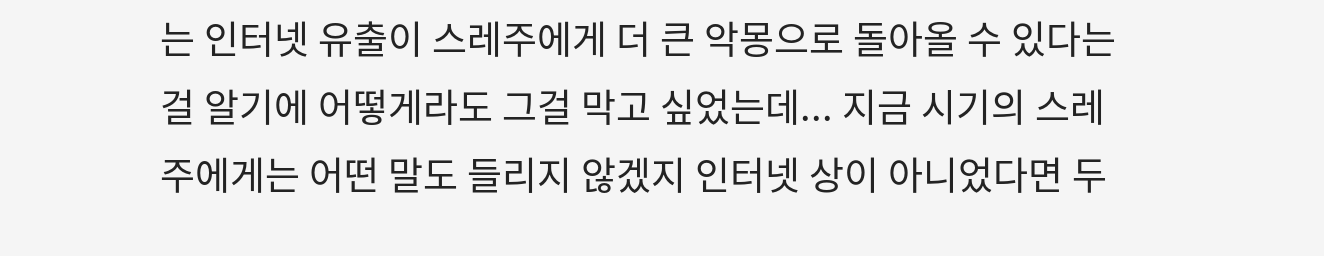는 인터넷 유출이 스레주에게 더 큰 악몽으로 돌아올 수 있다는 걸 알기에 어떻게라도 그걸 막고 싶었는데... 지금 시기의 스레주에게는 어떤 말도 들리지 않겠지 인터넷 상이 아니었다면 두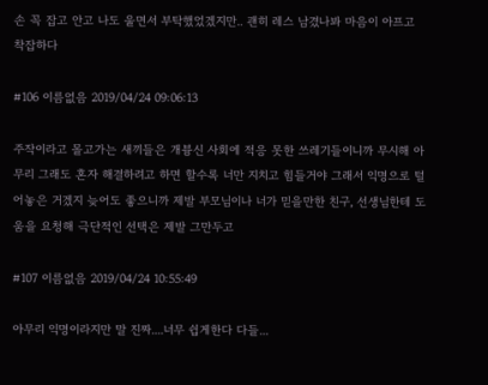손 꼭 잡고 안고 나도 울면서 부탁했었겠지만.. 괜히 레스 남겼나봐 마음이 아프고 착잡하다

#106 이름없음 2019/04/24 09:06:13

주작이라고 몰고가는 새끼들은 개븅신 사회에 적응 못한 쓰레기들이니까 무시해 아무리 그래도 혼자 해결하려고 하면 할수록 너만 지치고 힘들거야 그래서 익명으로 털어놓은 거겠지 늦어도 좋으니까 제발 부모님이나 너가 믿을만한 친구, 선생님한테 도움을 요청해 극단적인 선택은 제발 그만두고

#107 이름없음 2019/04/24 10:55:49

아무리 익명이라지만 말 진짜....너무 쉽게한다 다들...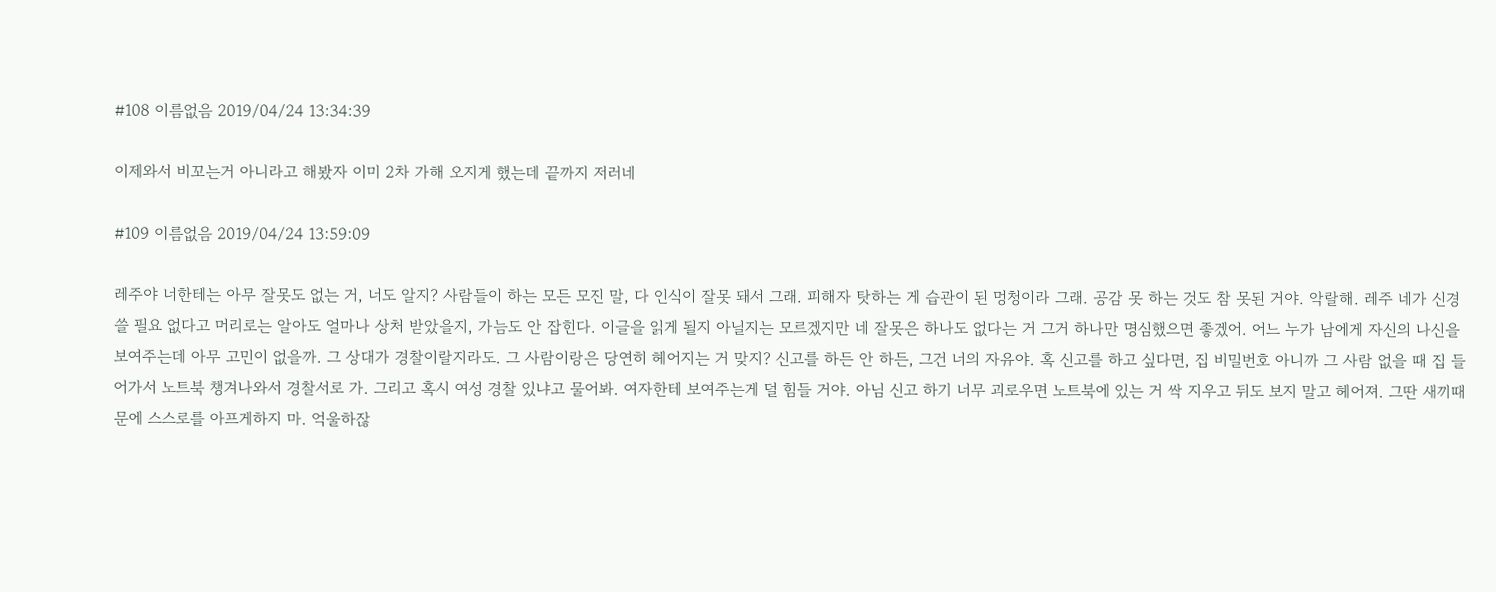#108 이름없음 2019/04/24 13:34:39

이제와서 비꼬는거 아니라고 해봤자 이미 2차 가해 오지게 했는데 끝까지 저러네

#109 이름없음 2019/04/24 13:59:09

레주야 너한테는 아무 잘못도 없는 거, 너도 알지? 사람들이 하는 모든 모진 말, 다 인식이 잘못 돼서 그래. 피해자 탓하는 게 습관이 된 멍청이라 그래. 공감 못 하는 것도 참 못된 거야. 악랄해. 레주 네가 신경 쓸 필요 없다고 머리로는 알아도 얼마나 상처 받았을지, 가늠도 안 잡힌다. 이글을 읽게 될지 아닐지는 모르겠지만 네 잘못은 하나도 없다는 거 그거 하나만 명심했으면 좋겠어. 어느 누가 남에게 자신의 나신을 보여주는데 아무 고민이 없을까. 그 상대가 경찰이랄지라도. 그 사람이랑은 당연히 헤어지는 거 맞지? 신고를 하든 안 하든, 그건 너의 자유야. 혹 신고를 하고 싶다면, 집 비밀번호 아니까 그 사람 없을 때 집 들어가서 노트북 챙겨나와서 경찰서로 가. 그리고 혹시 여성 경찰 있냐고 물어봐. 여자한테 보여주는게 덜 힘들 거야. 아님 신고 하기 너무 괴로우면 노트북에 있는 거 싹 지우고 뒤도 보지 말고 헤어져. 그딴 새끼때문에 스스로를 아프게하지 마. 억울하잖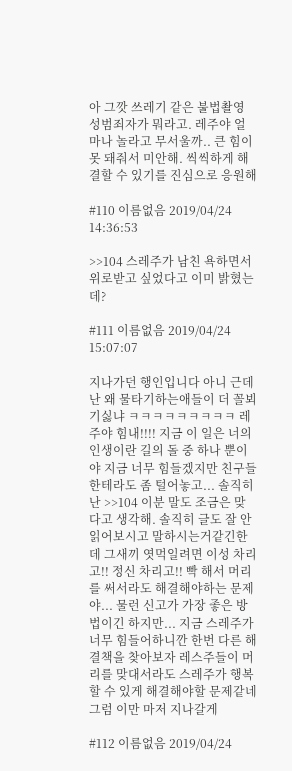아 그깟 쓰레기 같은 불법촬영 성범죄자가 뭐라고. 레주야 얼마나 놀라고 무서울까.. 큰 힘이 못 돼줘서 미안해. 씩씩하게 해결할 수 있기를 진심으로 응원해

#110 이름없음 2019/04/24 14:36:53

>>104 스레주가 남친 욕하면서 위로받고 싶었다고 이미 밝혔는데?

#111 이름없음 2019/04/24 15:07:07

지나가던 행인입니다 아니 근데 난 왜 물타기하는애들이 더 꼴뵈기싫냐 ㅋㅋㅋㅋㅋㅋㅋㅋㅋ 레주야 힘내!!!! 지금 이 일은 너의 인생이란 길의 돌 중 하나 뿐이야 지금 너무 힘들겠지만 친구들한테라도 좀 털어놓고... 솔직히 난 >>104 이분 말도 조금은 맞다고 생각해. 솔직히 글도 잘 안읽어보시고 말하시는거같긴한데 그새끼 엿먹일려면 이성 차리고!! 정신 차리고!! 빡 해서 머리를 써서라도 해결해야하는 문제야... 물런 신고가 가장 좋은 방법이긴 하지만... 지금 스레주가 너무 힘들어하니깐 한번 다른 해결책을 찾아보자 레스주들이 머리를 맞대서라도 스레주가 행복할 수 있게 해결해야할 문제같네 그럼 이만 마저 지나갈게

#112 이름없음 2019/04/24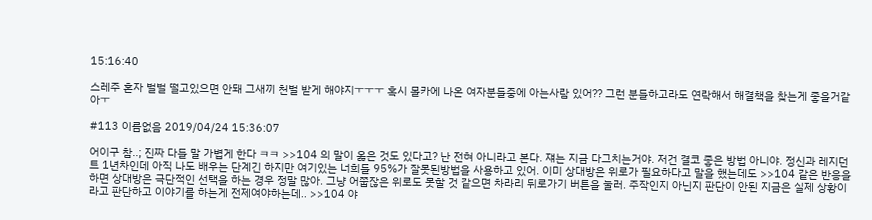15:16:40

스레주 혼자 벌벌 떨고있으면 안돼 그새끼 천벌 받게 해야지ㅜㅜㅜ 혹시 몰카에 나온 여자분들중에 아는사람 있어?? 그런 분들하고라도 연락해서 해결책을 찾는게 좋을거같아ㅜ

#113 이름없음 2019/04/24 15:36:07

어이구 참..; 진짜 다들 말 가볍게 한다 ㅋㅋ >>104 의 말이 옳은 것도 있다고? 난 전혀 아니라고 본다. 쟤는 지금 다그치는거야. 저건 결코 좋은 방법 아니야. 정신과 레지던트 1년차인데 아직 나도 배우는 단계긴 하지만 여기있는 너희들 95%가 잘못된방법을 사용하고 있어. 이미 상대방은 위로가 필요하다고 말을 했는데도 >>104 같은 반응을 하면 상대방은 극단적인 선택을 하는 경우 정말 많아. 그냥 어쭙잖은 위로도 못할 것 같으면 차라리 뒤로가기 버튼을 눌러. 주작인지 아닌지 판단이 안된 지금은 실제 상황이라고 판단하고 이야기를 하는게 전제여야하는데.. >>104 야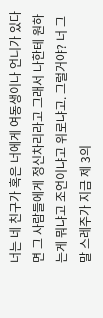너는 네 친구가 혹은 너에게 여동생이나 언니가 있다면 그 사람들에게 정신차리라고 그래서 나한테 원하는게 뭐냐고 조언이냐고 위로냐고. 그럴거야? 너 그 말 스레주가 지금 제 3의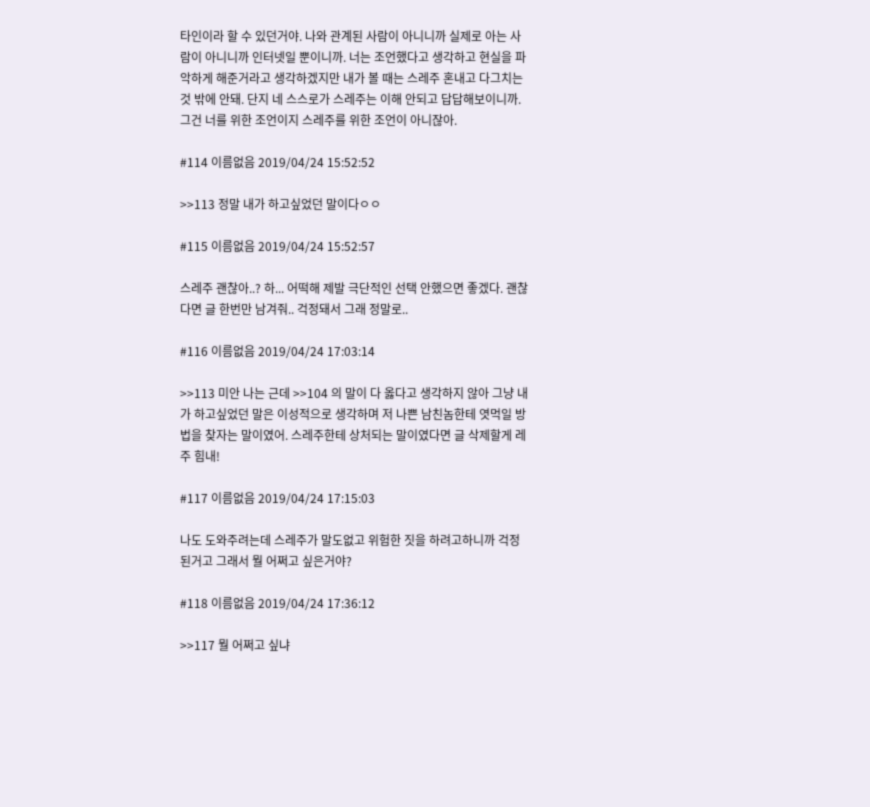타인이라 할 수 있던거야. 나와 관계된 사람이 아니니까 실제로 아는 사람이 아니니까 인터넷일 뿐이니까. 너는 조언했다고 생각하고 현실을 파악하게 해준거라고 생각하겠지만 내가 볼 때는 스레주 혼내고 다그치는 것 밖에 안돼. 단지 네 스스로가 스레주는 이해 안되고 답답해보이니까. 그건 너를 위한 조언이지 스레주를 위한 조언이 아니잖아.

#114 이름없음 2019/04/24 15:52:52

>>113 정말 내가 하고싶었던 말이다ㅇㅇ

#115 이름없음 2019/04/24 15:52:57

스레주 괜찮아..? 하... 어떡해 제발 극단적인 선택 안했으면 좋겠다. 괜찮다면 글 한번만 남겨줘.. 걱정돼서 그래 정말로..

#116 이름없음 2019/04/24 17:03:14

>>113 미안 나는 근데 >>104 의 말이 다 옳다고 생각하지 않아 그냥 내가 하고싶었던 말은 이성적으로 생각하며 저 나쁜 남친놈한테 엿먹일 방법을 찾자는 말이였어. 스레주한테 상처되는 말이였다면 글 삭제할게 레주 힘내!

#117 이름없음 2019/04/24 17:15:03

나도 도와주려는데 스레주가 말도없고 위험한 짓을 하려고하니까 걱정된거고 그래서 뭘 어쩌고 싶은거야?

#118 이름없음 2019/04/24 17:36:12

>>117 뭘 어쩌고 싶냐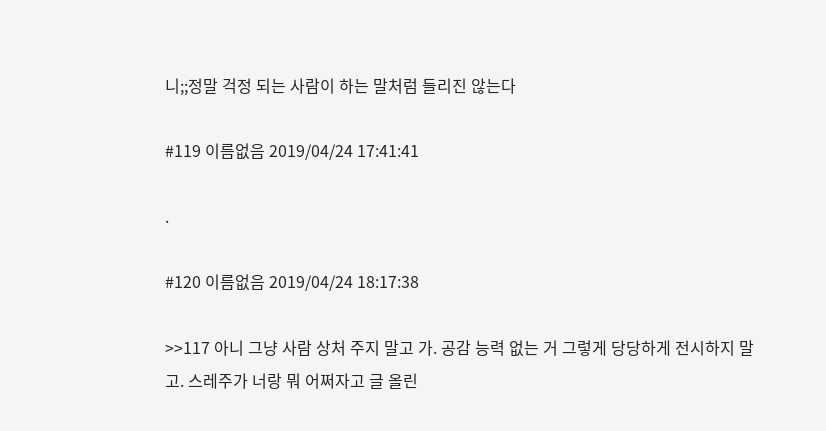니;;정말 걱정 되는 사람이 하는 말처럼 들리진 않는다

#119 이름없음 2019/04/24 17:41:41

.

#120 이름없음 2019/04/24 18:17:38

>>117 아니 그냥 사람 상처 주지 말고 가. 공감 능력 없는 거 그렇게 당당하게 전시하지 말고. 스레주가 너랑 뭐 어쩌자고 글 올린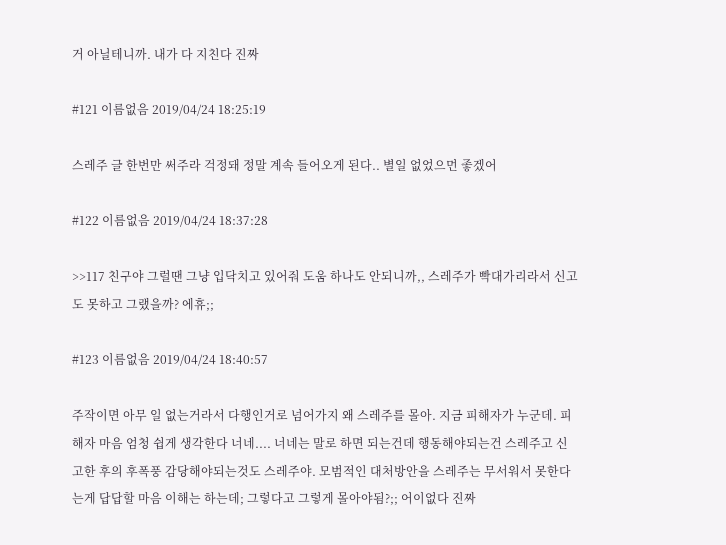거 아닐테니까. 내가 다 지친다 진짜

#121 이름없음 2019/04/24 18:25:19

스레주 글 한번만 써주라 걱정돼 정말 계속 들어오게 된다.. 별일 없었으먼 좋겠어

#122 이름없음 2019/04/24 18:37:28

>>117 친구야 그럴땐 그냥 입닥치고 있어줘 도움 하나도 안되니까,, 스레주가 빡대가리라서 신고도 못하고 그랬을까? 에휴;;

#123 이름없음 2019/04/24 18:40:57

주작이면 아무 일 없는거라서 다행인거로 넘어가지 왜 스레주를 몰아. 지금 피해자가 누군데. 피해자 마음 엄청 쉽게 생각한다 너네.... 너네는 말로 하면 되는건데 행동해야되는건 스레주고 신고한 후의 후폭풍 감당해야되는것도 스레주야. 모범적인 대처방안을 스레주는 무서워서 못한다는게 답답할 마음 이해는 하는데; 그렇다고 그렇게 몰아야됨?;; 어이없다 진짜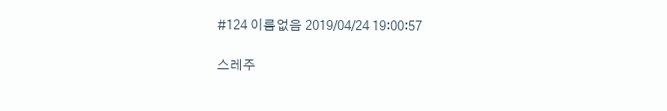#124 이름없음 2019/04/24 19:00:57

스레주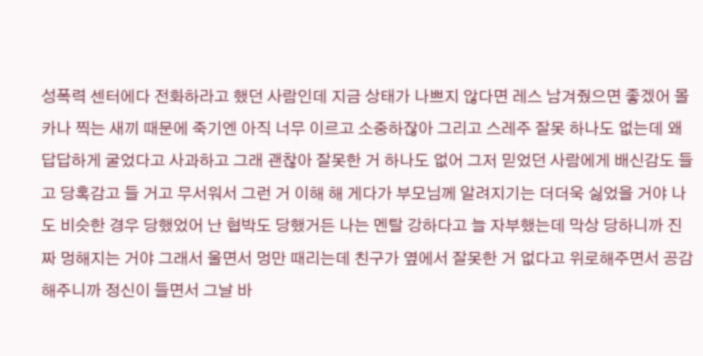성폭력 센터에다 전화하라고 했던 사람인데 지금 상태가 나쁘지 않다면 레스 남겨줬으면 좋겠어 몰카나 찍는 새끼 때문에 죽기엔 아직 너무 이르고 소중하잖아 그리고 스레주 잘못 하나도 없는데 왜 답답하게 굴었다고 사과하고 그래 괜찮아 잘못한 거 하나도 없어 그저 믿었던 사람에게 배신감도 들고 당혹감고 들 거고 무서워서 그런 거 이해 해 게다가 부모님께 알려지기는 더더욱 싫었을 거야 나도 비슷한 경우 당했었어 난 협박도 당했거든 나는 멘탈 강하다고 늘 자부했는데 막상 당하니까 진짜 멍해지는 거야 그래서 울면서 멍만 때리는데 친구가 옆에서 잘못한 거 없다고 위로해주면서 공감해주니까 정신이 들면서 그날 바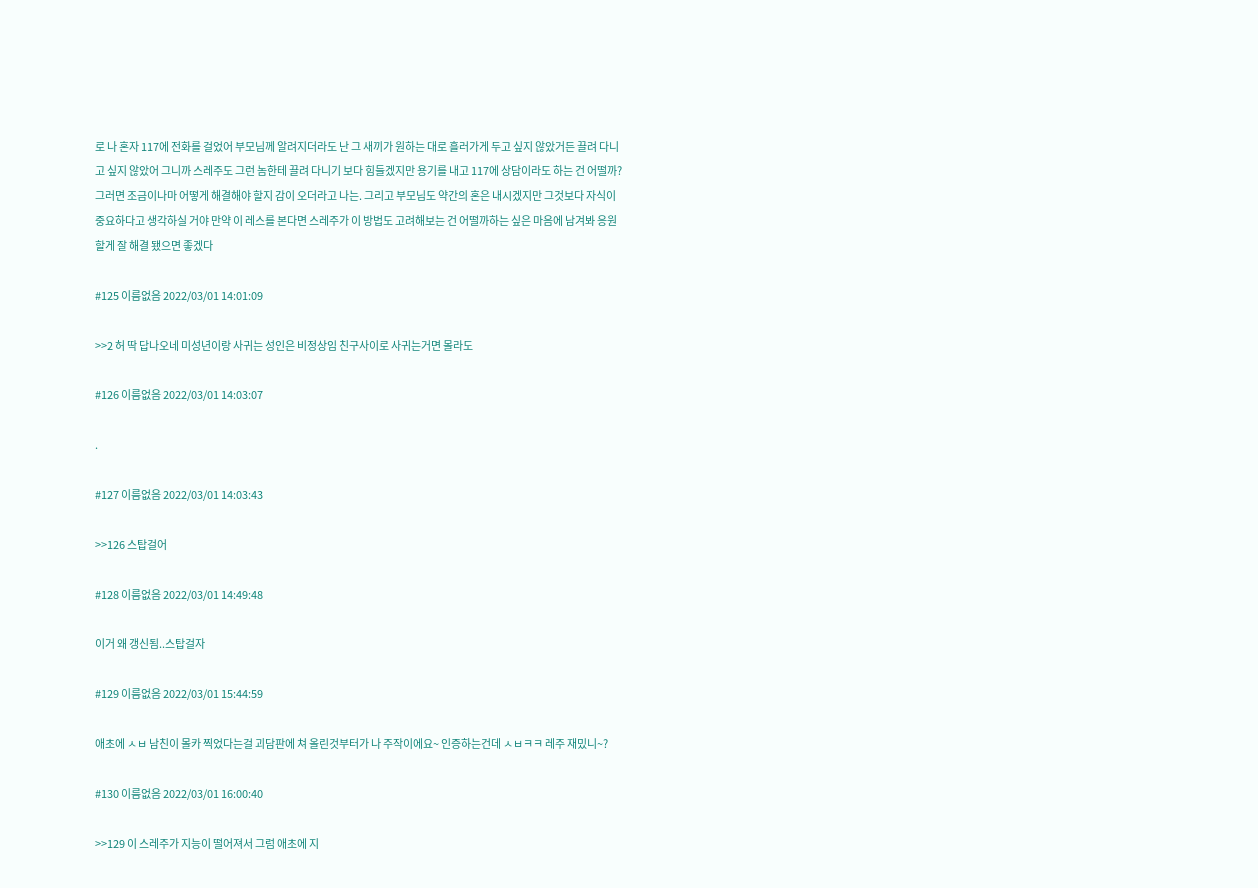로 나 혼자 117에 전화를 걸었어 부모님께 알려지더라도 난 그 새끼가 원하는 대로 흘러가게 두고 싶지 않았거든 끌려 다니고 싶지 않았어 그니까 스레주도 그런 놈한테 끌려 다니기 보다 힘들겠지만 용기를 내고 117에 상담이라도 하는 건 어떨까? 그러면 조금이나마 어떻게 해결해야 할지 감이 오더라고 나는. 그리고 부모님도 약간의 혼은 내시겠지만 그것보다 자식이 중요하다고 생각하실 거야 만약 이 레스를 본다면 스레주가 이 방법도 고려해보는 건 어떨까하는 싶은 마음에 남겨봐 응원할게 잘 해결 됐으면 좋겠다

#125 이름없음 2022/03/01 14:01:09

>>2 허 딱 답나오네 미성년이랑 사귀는 성인은 비정상임 친구사이로 사귀는거면 몰라도

#126 이름없음 2022/03/01 14:03:07

.

#127 이름없음 2022/03/01 14:03:43

>>126 스탑걸어

#128 이름없음 2022/03/01 14:49:48

이거 왜 갱신됨..스탑걸자

#129 이름없음 2022/03/01 15:44:59

애초에 ㅅㅂ 남친이 몰카 찍었다는걸 괴담판에 쳐 올린것부터가 나 주작이에요~ 인증하는건데 ㅅㅂㅋㅋ 레주 재밌니~?

#130 이름없음 2022/03/01 16:00:40

>>129 이 스레주가 지능이 떨어져서 그럼 애초에 지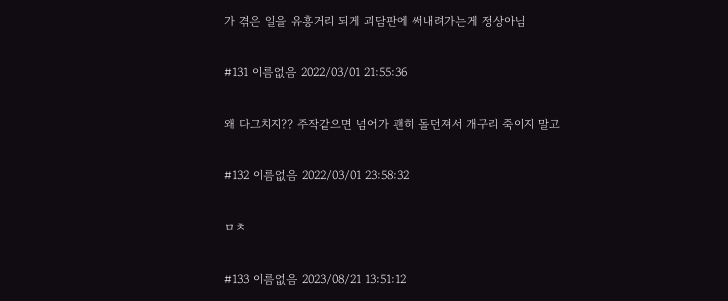가 겪은 일을 유흥거리 되게 괴담판에 써내려가는게 정상아님

#131 이름없음 2022/03/01 21:55:36

왜 다그치지?? 주작같으면 넘어가 괜히 돌던져서 개구리 죽이지 말고

#132 이름없음 2022/03/01 23:58:32

ㅁㅊ

#133 이름없음 2023/08/21 13:51:12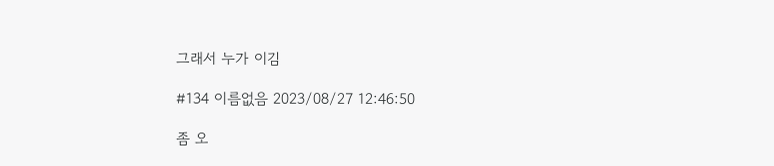그래서 누가 이김

#134 이름없음 2023/08/27 12:46:50

좀 오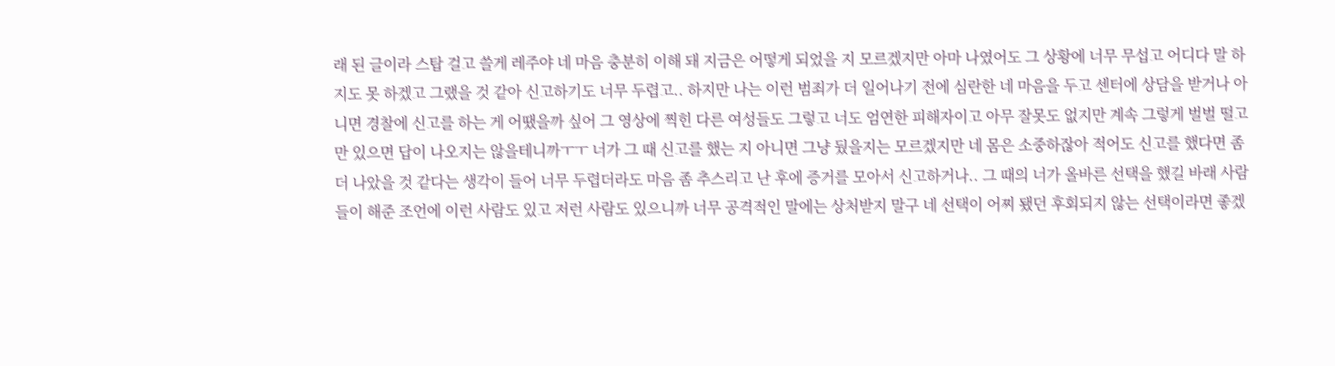래 된 글이라 스탑 걸고 쓸게 레주야 네 마음 충분히 이해 돼 지금은 어떻게 되었을 지 모르겠지만 아마 나였어도 그 상황에 너무 무섭고 어디다 말 하지도 못 하겠고 그랬을 것 같아 신고하기도 너무 두렵고.. 하지만 나는 이런 범죄가 더 일어나기 전에 심란한 네 마음을 두고 센터에 상담을 받거나 아니면 경찰에 신고를 하는 게 어땠을까 싶어 그 영상에 찍힌 다른 여성들도 그렇고 너도 엄연한 피해자이고 아무 잘못도 없지만 계속 그렇게 벌벌 떨고만 있으면 답이 나오지는 않을테니까ㅜㅜ 너가 그 때 신고를 했는 지 아니면 그냥 뒀을지는 모르겠지만 네 몸은 소중하잖아 적어도 신고를 했다면 좀 더 나았을 것 같다는 생각이 들어 너무 두렵더라도 마음 좀 추스리고 난 후에 증거를 모아서 신고하거나.. 그 때의 너가 올바른 선택을 했길 바래 사람들이 해준 조언에 이런 사람도 있고 저런 사람도 있으니까 너무 공격적인 말에는 상처받지 말구 네 선택이 어찌 됐던 후회되지 않는 선택이라면 좋겠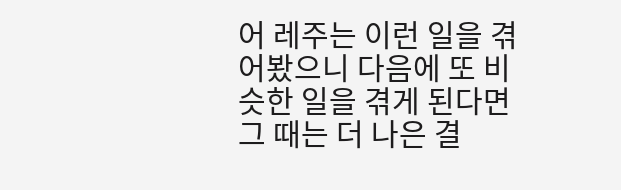어 레주는 이런 일을 겪어봤으니 다음에 또 비슷한 일을 겪게 된다면 그 때는 더 나은 결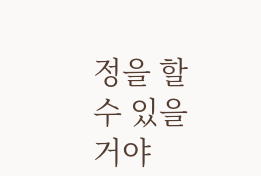정을 할 수 있을 거야